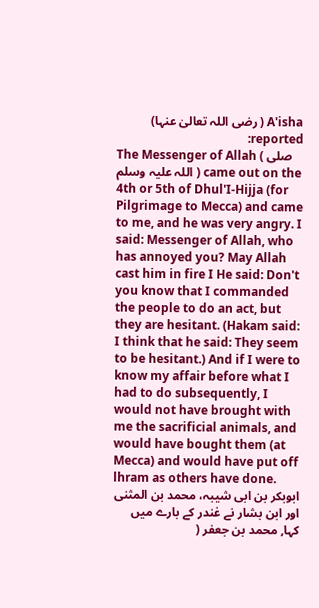A'isha ( رضی اللہ تعالیٰ عنہا) reported:
The Messenger of Allah ( صلی اللہ علیہ وسلم ) came out on the 4th or 5th of Dhul'I-Hijja (for Pilgrimage to Mecca) and came to me, and he was very angry. I said: Messenger of Allah, who has annoyed you? May Allah cast him in fire I He said: Don't you know that I commanded the people to do an act, but they are hesitant. (Hakam said: I think that he said: They seem to be hesitant.) And if I were to know my affair before what I had to do subsequently, I would not have brought with me the sacrificial animals, and would have bought them (at Mecca) and would have put off lhram as others have done.
ابوبکر بن ابی شیبہ، محمد بن المثنی اور ابن بشار نے غندر کے بارے میں کہا, محمد بن جعفر (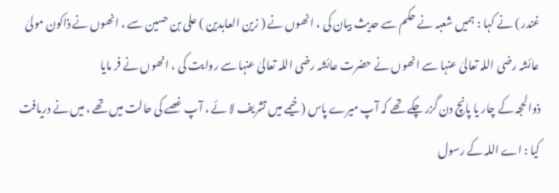غندر ) نے کہا : ہمیں شعبہ نے حکم سے حدیث بیان کی ، انھوں نے ( زین العابدین ) علی بن حسین سے ، انھوں نے ذاکون مولیٰ عائشہ رضی اللہ تعالیٰ عنہا سے انھوں نے حضرت عائشہ رضی اللہ تعالیٰ عنہا سے روایت کی ، انھوں نے فر مایا
ذوالحجہ کے چار یا پانچ دن گزر چکے تھے کہ آپ میرے پاس ( خیمے میں تشریف لا ئے ، آپ غصے کی حالت میں تھے ، میں نے دریافت کیا : اے اللہ کے رسول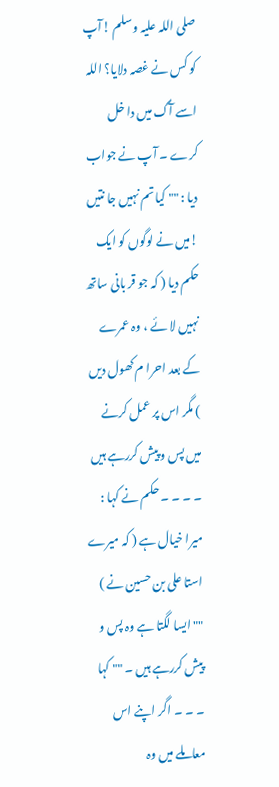صلی اللہ علیہ وسلم !آپ کو کس نے غصہ دلایا؟ اللہ اسے آگ میں دا خل کرے ۔ آپ نے جواب دیا : "" کیا تم نہیں جا نتیں !میں نے لوگوں کو ایک حکم دیا ( کہ جو قر بانی ساتھ نہیں لا ئے ، وہ عمرے کے بعد احرا م کھول دیں ) مگر اس پر عمل کرنے میں پس و پیش کررہے ہیں ۔ ۔ ۔ ۔ حکم نے کہا : میرا خیال ہے ( کہ میرے استا علی بن حسین نے ) "" ایسا لگتا ہے وہ پس و پیش کررہے ہیں ۔ "" کہا ۔ ۔ ۔ اگر اپنے اس معاملے میں وہ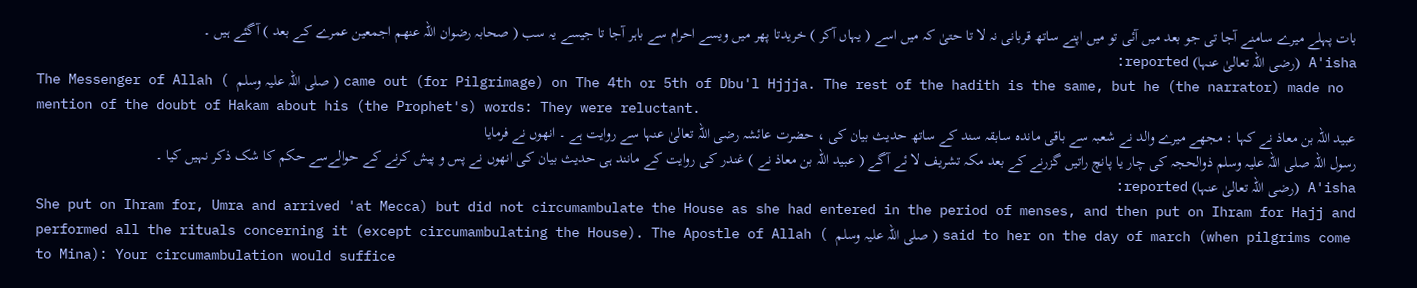بات پہلے میرے سامنے آجا تی جو بعد میں آئی تو میں اپنے ساتھ قربانی نہ لا تا حتیٰ کہ میں اسے ( یہاں آکر ) خریدتا پھر میں ویسے احرام سے باہر آجا تا جیسے یہ سب ( صحابہ رضوان اللہ عنھم اجمعین عمرے کے بعد ) آگئے ہیں ۔
A'isha (رضی اللہ تعالیٰ عنہا) reported:
The Messenger of Allah ( صلی اللہ علیہ وسلم ) came out (for Pilgrimage) on The 4th or 5th of Dbu'l Hjjja. The rest of the hadith is the same, but he (the narrator) made no mention of the doubt of Hakam about his (the Prophet's) words: They were reluctant.
عبید اللہ بن معاذ نے کہا : مجھے میرے والد نے شعبہ سے باقی ماندہ سابقہ سند کے ساتھ حدیث بیان کی ، حضرت عائشہ رضی اللہ تعالیٰ عنہا سے روایت ہے ۔ انھوں نے فرمایا
رسول اللہ صلی اللہ علیہ وسلم ذوالحجہ کی چار یا پانچ راتیں گزرنے کے بعد مکہ تشریف لا ئے آگے ( عبید اللہ بن معاذ نے ) غندر کی روایت کے مانند ہی حدیث بیان کی انھوں نے پس و پیش کرنے کے حوالےسے حکم کا شک ذکر نہیں کیا ۔
A'isha (رضی اللہ تعالیٰ عنہا) reported:
She put on Ihram for, Umra and arrived 'at Mecca) but did not circumambulate the House as she had entered in the period of menses, and then put on Ihram for Hajj and performed all the rituals concerning it (except circumambulating the House). The Apostle of Allah ( صلی اللہ علیہ وسلم ) said to her on the day of march (when pilgrims come to Mina): Your circumambulation would suffice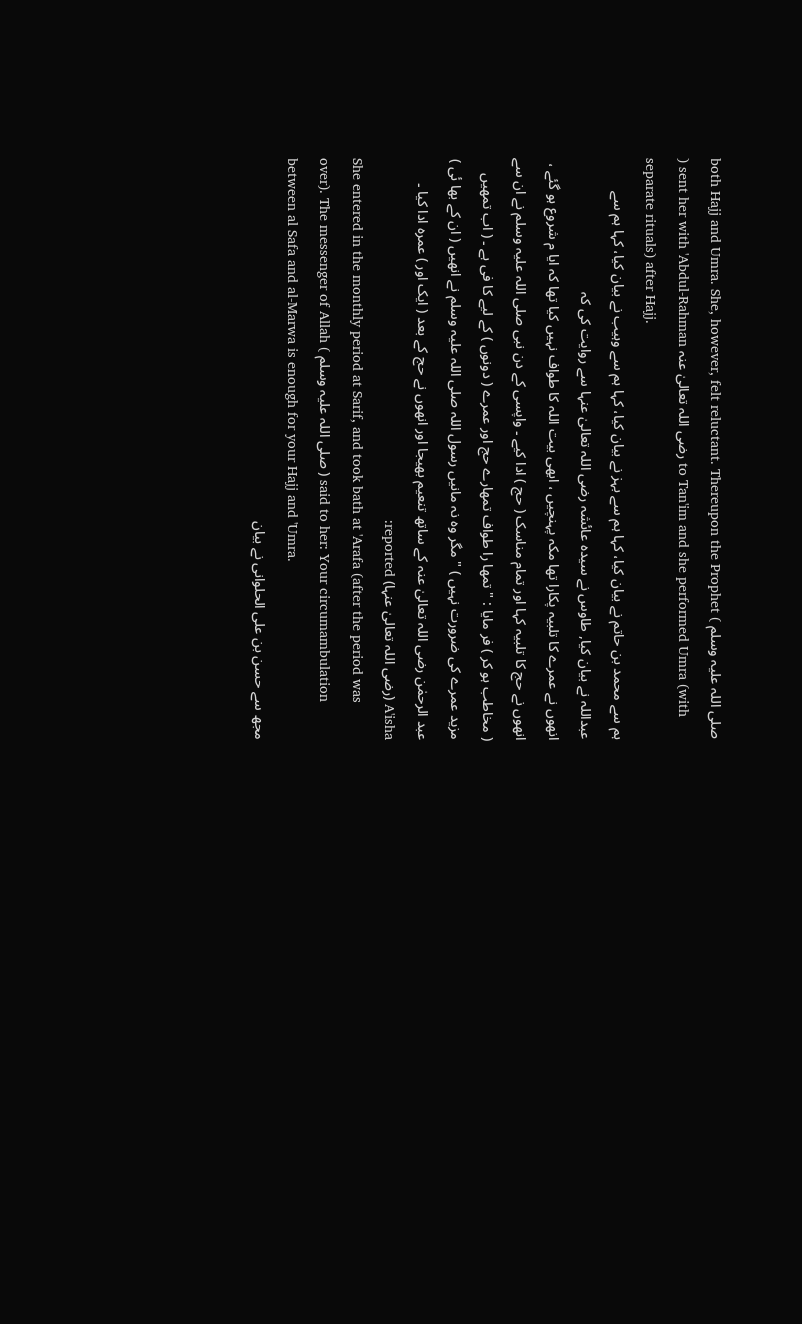both Hajj and Umra. She, however, felt reluctant. Thereupon the Prophet ( صلی اللہ علیہ وسلم ) sent her with 'Abdul-Rahman رضی اللہ تعالیٰ عنہ to Tan'im and she performed Umra (with separate rituals) after Hajj.
ہم سے محمد بن حاتم نے بیان کیا، کہا ہم سے بہز نے بیان کیا، کہا ہم سے وہیب نے بیان کیا، کہا ہم سے عبداللہ نے بیان کیا, طاوس نے سیدہ عائشہ رضی اللہ تعالیٰ عنہا سے روایت کی کہ
انھوں نے عمرے کا تلبیہ پکارا تھا مکہ پہنچیں ، ابھی بیت اللہ کا طواف نہیں کیا تھا کہ ایا م شروع ہو گئے ، انھوں نے حج کا تلبیہ کہا اور تمام مناسک ( حج ) ادا کیے ۔ واپسی کے دن نبی صلی اللہ علیہ وسلم نے ان سے ( مخاطب ہو کر ) فر مایا : " تمھا را طواف تمھارے حج اور عمرے ( دونوں ) کے لیے کا فی ہے ۔ ( اب تمھیں مزید عمرے کی ضرورت نہیں ) " مگر وہ نہ مانیں رسول اللہ صلی اللہ علیہ وسلم نے انھیں ( ان کے بھا ئی ) عبد الرحمٰن رضی اللہ تعالیٰ عنہ کے ساتھ تنعیم بھیجا اور انھوں نے حج کے بعد ( ایک اور ) عمرہ ادا کیا ۔
A'isha (رضی اللہ تعالیٰ عنہا) reported:
She entered in the monthly period at Sarif, and took bath at 'Arafa (after the period was over). The messenger of Allah ( صلی اللہ علیہ وسلم ) said to her: Your circumambulation between al Safa and al-Marwa is enough for your Hajj and 'Umra.
مجھ سے حسن بن علی الحلوانی نے بیان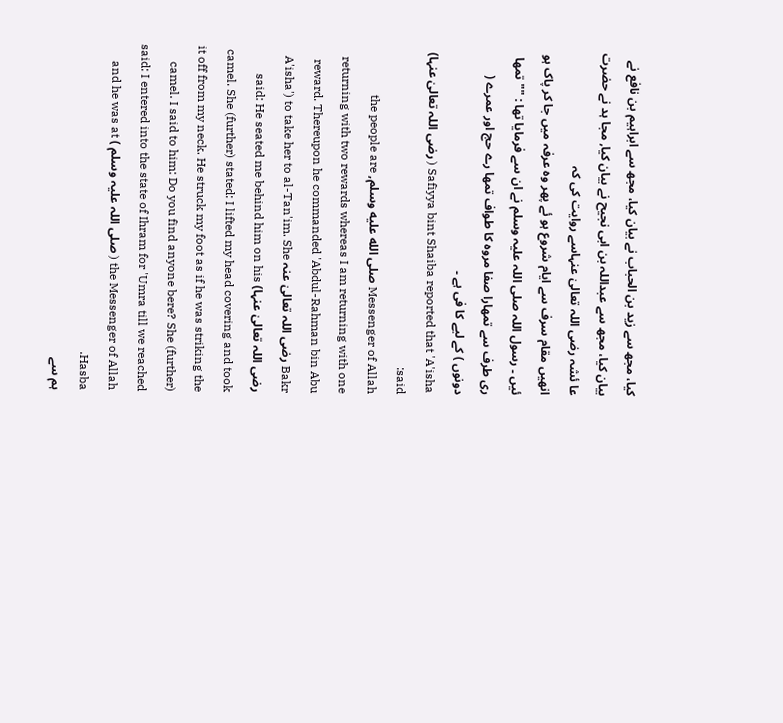کیا، مجھ سے زید بن الحباب نے بیان کیا، مجھ سے ابراہیم بن نافع نے بیان کیا، مجھ سے عبداللہ بن ابی نجیح نے بیان کیا, مجا ہد نے حضرت عا ئشہ رضی اللہ تعالیٰ عنہاسے روایت کی کہ
انھیں مقام سرف سے ایام شروع ہو ئے پھر وہ عرفہ میں جا کر پاک ہو ئیں ۔ رسول اللہ صلی اللہ علیہ وسلم نے ان سے فرمایا تھا : "" تمھا ری طرف سے تمھارا صفا مروہ کا طواف تمھا رے حج اور عمرے ( دونوں ) کے لیے کا فی ہے ۔
Safiyya bint Shaiba reported that 'A'isha ( رضی اللہ تعالیٰ عنہا) said:
Messenger of Allah صلى الله عليه وسلم, the people are returning with two rewards whereas I am returning with one reward. Thereupon he commanded 'Abdul-Rahman bin Abu Bakr رضی اللہ تعالیٰ عنہ to take her to al-Tan'im. She ('A'isha رضی اللہ تعالیٰ عنہا) said: He seated me behind him on his camel. She (further) stated: I lifted my head covering and took it off from my neck. He struck my foot as if he was striking the camel. I said to him: Do you find anyone bere? She (further) said: I entered into the state of Ihram for 'Umra till we reached the Messenger of Allah ( صلی اللہ علیہ وسلم ) and he was at Hasba.
ہم سے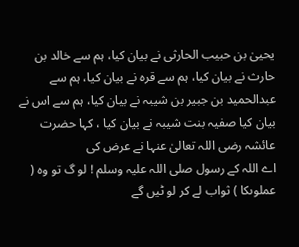یحییٰ بن حبیب الحارثی نے بیان کیا، ہم سے خالد بن حارث نے بیان کیا، ہم سے قرہ نے بیان کیا، ہم سے عبدالحمید بن جبیر بن شیبہ نے بیان کیا، ہم سے اس نے بیان کیا صفیہ بنت شیبہ نے بیان کیا ، کہا حضرت عائشہ رضی اللہ تعالیٰ عنہا نے عرض کی
اے اللہ کے رسول صلی اللہ علیہ وسلم ! لو گ تو وہ ( عملوںکا ) ثواب لے کر لو ٹیں گے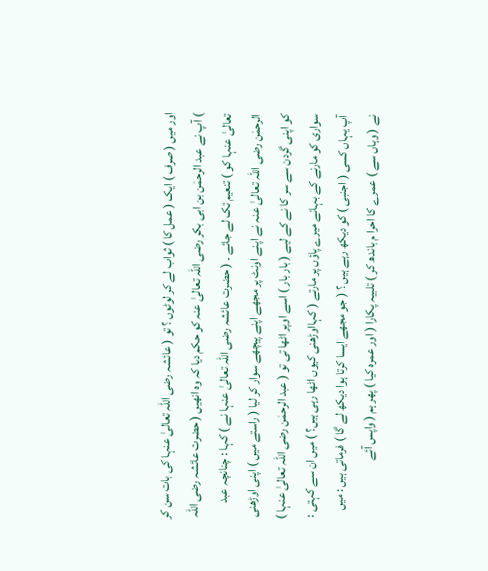اور میں ( صرف ) ایک ( عمل کا ) ثواب لے کر لوٹوں ؟ تو ( عائشہ رضی اللہ تعالیٰ عنہا کی بات سن کر ) آپ نے عبد الرحمٰن بن ابی بکر رضی اللہ تعالیٰ عنہ کو حکم دیا کہ وہ انھیں ( حضرت عائشہ رضی اللہ تعالیٰ عنہا کو ) تنعیم تک لے جائے ۔ ( حضرت عائشہ رضی اللہ تعالیٰ عنہا نے ) کہا : چنانچہ عبد الرحمٰن رضی اللہ تعالیٰ عنہ نے اپنے اونٹ پر مجھے اپنے پیچھے سوار کر لیا ( راستے میں ) اپنی اوڑھنی کو اپنی گردن سے سر کا نے کے لیے ( بار بار ) اسے اوپر اٹھا تی تو ( عبد الرحمٰن رضی اللہ تعالیٰ عنہا ) سواری کو مارنے کے بہانے میرے پاؤں پر مارتے ( کہااوڑھنی کیوں اٹھا رہی ہیں؟ ) میں ان سے کہتی : آپ یہاں کسی ( اجنبی ) کو دیکھ رہے ہیں ؟ ( جو مجھے ایسا کرتا ہوا دیکھ لے گا ) فرماتی ہیں : میں نے ( وہاں سے ) عمرے کا احرا م باندھ کر ) تلبیہ پکارا ( اور عمرہ کیا ) پھر ہم ( واپس آئے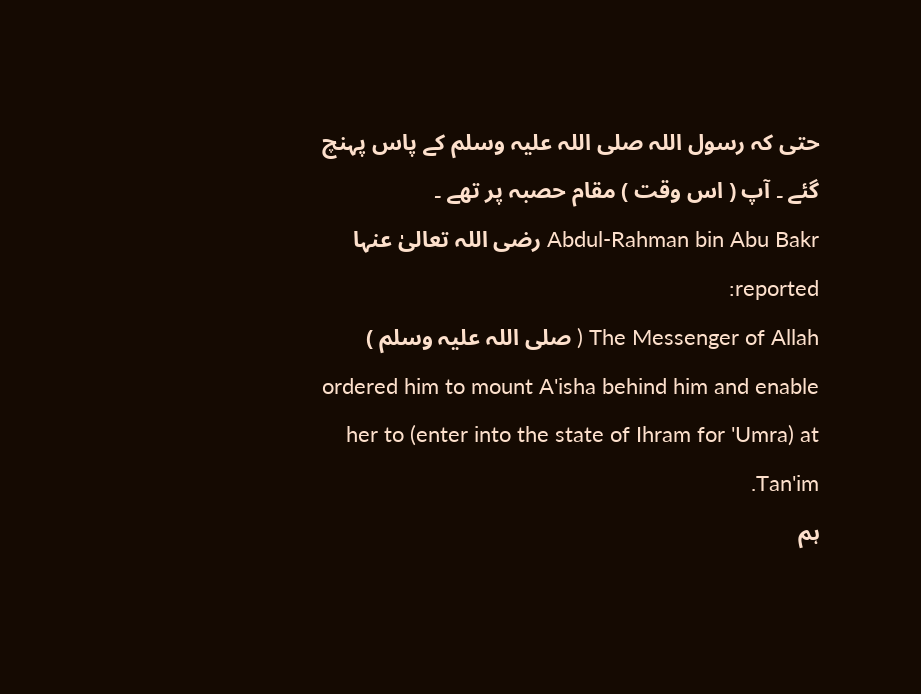حتی کہ رسول اللہ صلی اللہ علیہ وسلم کے پاس پہنچ گئے ۔ آپ ( اس وقت ) مقام حصبہ پر تھے ۔
Abdul-Rahman bin Abu Bakr رضی اللہ تعالیٰ عنہا reported:
The Messenger of Allah ( صلی اللہ علیہ وسلم ) ordered him to mount A'isha behind him and enable her to (enter into the state of Ihram for 'Umra) at Tan'im.
ہم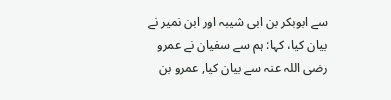سے ابوبکر بن ابی شیبہ اور ابن نمیر نے بیان کیا، کہا: ہم سے سفیان نے عمرو رضی اللہ عنہ سے بیان کیا, عمرو بن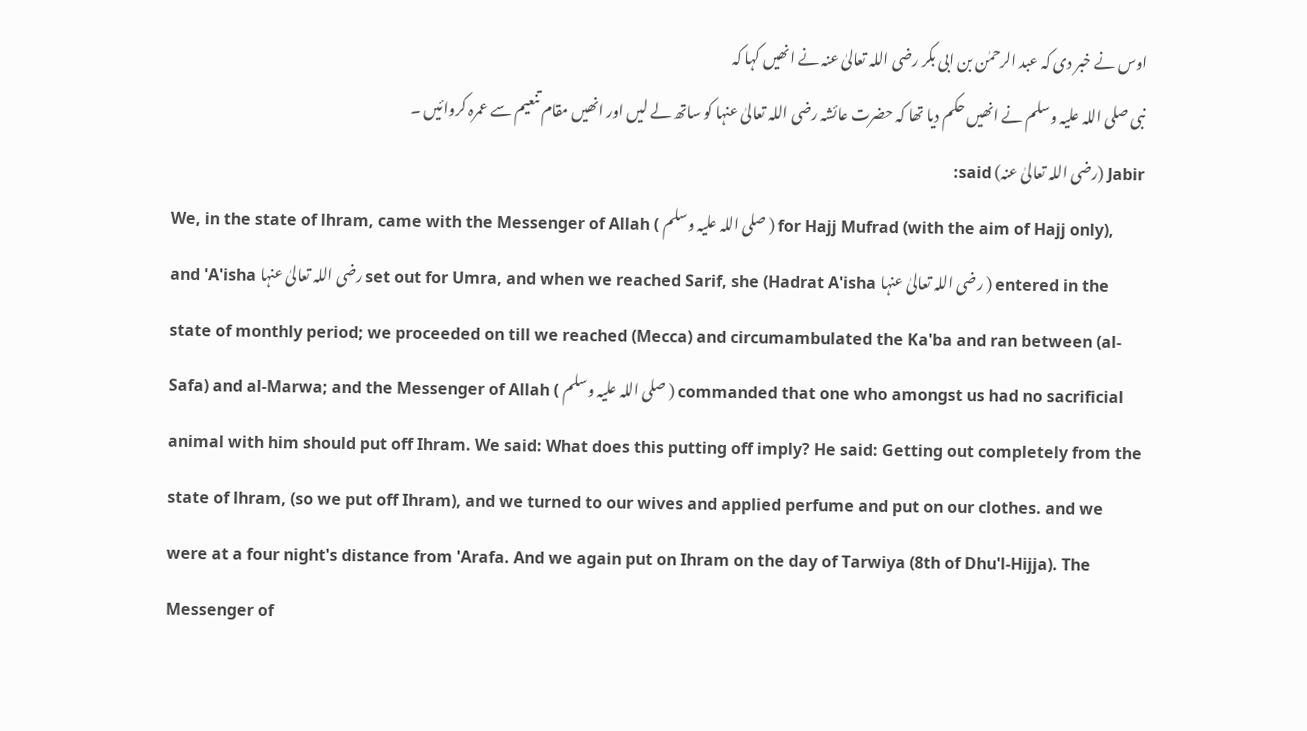اوس نے خبر دی کہ عبد الرحمٰن بن ابی بکر رضی اللہ تعالیٰ عنہ نے انھیں کہا کہ
نبی صلی اللہ علیہ وسلم نے انھیں حکم دیا تھا کہ حضرت عائشہ رضی اللہ تعالیٰ عنہا کو ساتھ لے لیں اور انھیں مقام تنعیم سے عمرہ کروائیں ۔
Jabir (رضی اللہ تعالیٰ عنہ) said:
We, in the state of lhram, came with the Messenger of Allah ( صلی اللہ علیہ وسلم ) for Hajj Mufrad (with the aim of Hajj only), and 'A'isha رضی اللہ تعالیٰ عنہا set out for Umra, and when we reached Sarif, she (Hadrat A'isha رضی اللہ تعالیٰ عنہا ) entered in the state of monthly period; we proceeded on till we reached (Mecca) and circumambulated the Ka'ba and ran between (al-Safa) and al-Marwa; and the Messenger of Allah ( صلی اللہ علیہ وسلم ) commanded that one who amongst us had no sacrificial animal with him should put off Ihram. We said: What does this putting off imply? He said: Getting out completely from the state of lhram, (so we put off Ihram), and we turned to our wives and applied perfume and put on our clothes. and we were at a four night's distance from 'Arafa. And we again put on Ihram on the day of Tarwiya (8th of Dhu'l-Hijja). The Messenger of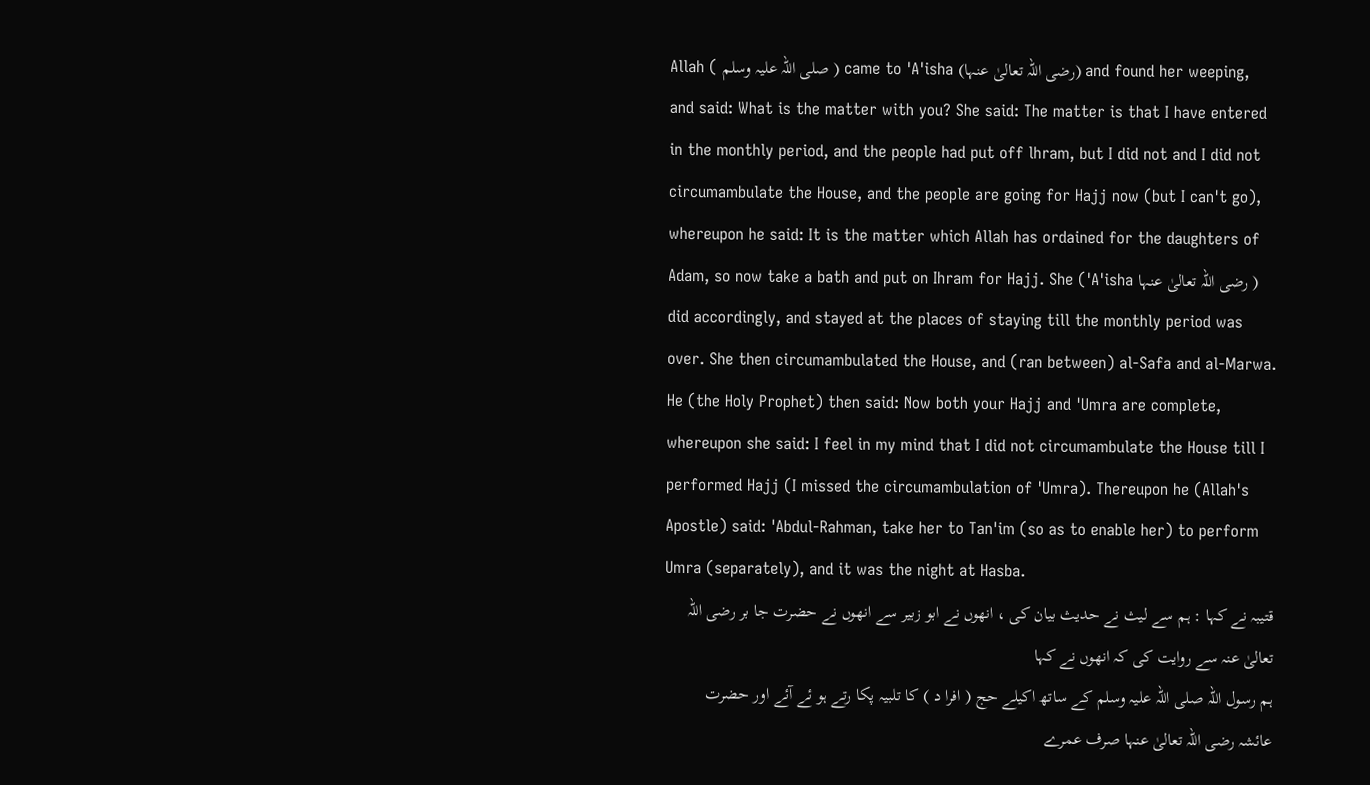Allah ( صلی اللہ علیہ وسلم ) came to 'A'isha (رضی اللہ تعالیٰ عنہا) and found her weeping, and said: What is the matter with you? She said: The matter is that I have entered in the monthly period, and the people had put off lhram, but I did not and I did not circumambulate the House, and the people are going for Hajj now (but I can't go), whereupon he said: It is the matter which Allah has ordained for the daughters of Adam, so now take a bath and put on Ihram for Hajj. She ('A'isha رضی اللہ تعالیٰ عنہا ) did accordingly, and stayed at the places of staying till the monthly period was over. She then circumambulated the House, and (ran between) al-Safa and al-Marwa. He (the Holy Prophet) then said: Now both your Hajj and 'Umra are complete, whereupon she said: I feel in my mind that I did not circumambulate the House till I performed Hajj (I missed the circumambulation of 'Umra). Thereupon he (Allah's Apostle) said: 'Abdul-Rahman, take her to Tan'im (so as to enable her) to perform Umra (separately), and it was the night at Hasba.
قتیبہ نے کہا : ہم سے لیث نے حدیث بیان کی ، انھوں نے ابو زبیر سے انھوں نے حضرت جا بر رضی اللہ تعالیٰ عنہ سے روایت کی کہ انھوں نے کہا
ہم رسول اللہ صلی اللہ علیہ وسلم کے ساتھ اکیلے حج ( افرا د ) کا تلبیہ پکا رتے ہو ئے آئے اور حضرت عائشہ رضی اللہ تعالیٰ عنہا صرف عمرے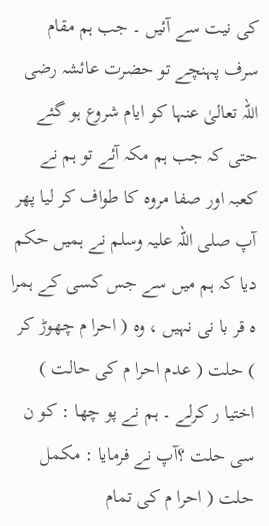کی نیت سے آئیں ۔ جب ہم مقام سرف پہنچے تو حضرت عائشہ رضی اللہ تعالیٰ عنہا کو ایام شروع ہو گئے حتی کہ جب ہم مکہ آئے تو ہم نے کعبہ اور صفا مروہ کا طواف کر لیا پھر آپ صلی اللہ علیہ وسلم نے ہمیں حکم دیا کہ ہم میں سے جس کسی کے ہمرا ہ قر با نی نہیں ، وہ ( احرا م چھوڑ کر ) حلت ( عدم احرا م کی حالت ) اختیا ر کرلے ۔ ہم نے پو چھا : کو ن سی حلت ؟آپ نے فرمایا : مکمل حلت ( احرا م کی تمام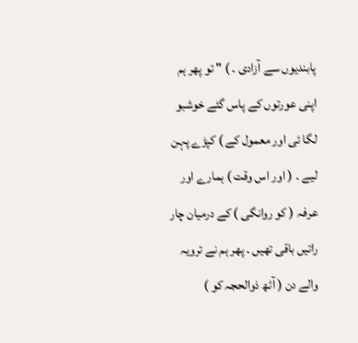پابندیوں سے آزادی ۔ ) " تو پھر ہم اپنی عورتوں کے پاس گئے خوشبو لگا ئی اور معمول کے ) کپڑے پہن لیے ۔ ( اور اس وقت ) ہمارے اور عرفہ ( کو روانگی ) کے درمیان چار راتیں باقی تھیں ۔ پھر ہم نے ترویہ والے دن ( آٹھ ذوالحجہ کو )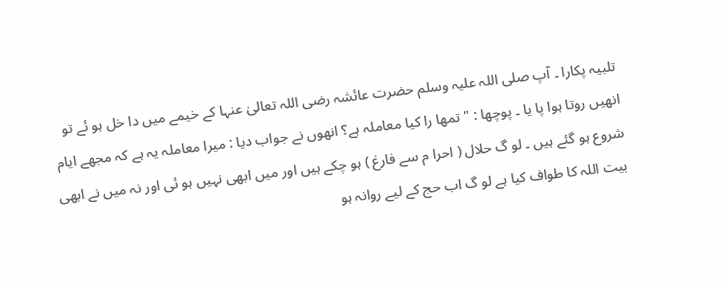تلبیہ پکارا ۔ آپ صلی اللہ علیہ وسلم حضرت عائشہ رضی اللہ تعالیٰ عنہا کے خیمے میں دا خل ہو ئے تو انھیں روتا ہوا پا یا ۔ پوچھا : " تمھا را کیا معاملہ ہے؟ انھوں نے جواب دیا : میرا معاملہ یہ ہے کہ مجھے ایام شروع ہو گئے ہیں ۔ لو گ حلال ( احرا م سے فارغ ) ہو چکے ہیں اور میں ابھی نہیں ہو ئی اور نہ میں نے ابھی بیت اللہ کا طواف کیا ہے لو گ اب حج کے لیے روانہ ہو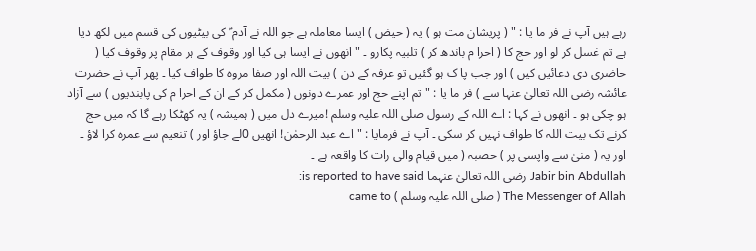رہے ہیں آپ نے فر ما یا : " ( پریشان مت ہو ) یہ ( حیض ) ایسا معاملہ ہے جو اللہ نے آدم ؑ کی بیٹیوں کی قسم میں لکھ دیا ہے تم غسل کر لو اور حج کا ( احرا م باندھ کر ) تلبیہ پکارو ۔ " انھوں نے ایسا ہی کیا اور وقوف کے ہر مقام پر وقوف کیا ( حاضری دی دعائیں کیں ) اور جب پا ک ہو گئیں تو عرفہ کے دن ) بیت اللہ اور صفا مروہ کا طواف کیا ۔ پھر آپ نے حضرت عائشہ رضی اللہ تعالیٰ عنہا سے ) فر ما یا : " تم اپنے حج اور عمرے دونوں ( مکمل کر کے ان کے احرا م کی پابندیوں ) سے آزاد ہو چکی ہو ۔ انھوں نے کہا : اے اللہ کے رسول صلی اللہ علیہ وسلم !میرے دل میں ( ہمیشہ ) یہ کھٹکا رہے گا کہ میں حج کرنے تک بیت اللہ کا طواف نہیں کر سکی ۔ آپ نے فرمایا : " اے عبد الرحمٰن! انھیں 0لے جاؤ اور ) تنعیم سے عمرہ کرا لاؤ ۔ اور یہ ( منیٰ سے واپسی پر ) حصبہ ( میں قیام والی رات کا واقعہ ہے ۔
Jabir bin Abdullah رضی اللہ تعالیٰ عنہما is reported to have said:
The Messenger of Allah ( صلی اللہ علیہ وسلم ) came to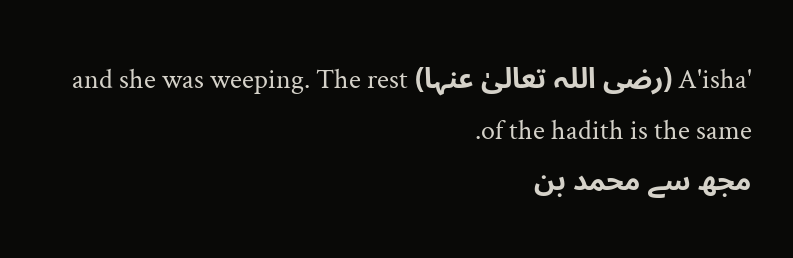'A'isha (رضی اللہ تعالیٰ عنہا) and she was weeping. The rest of the hadith is the same.
مجھ سے محمد بن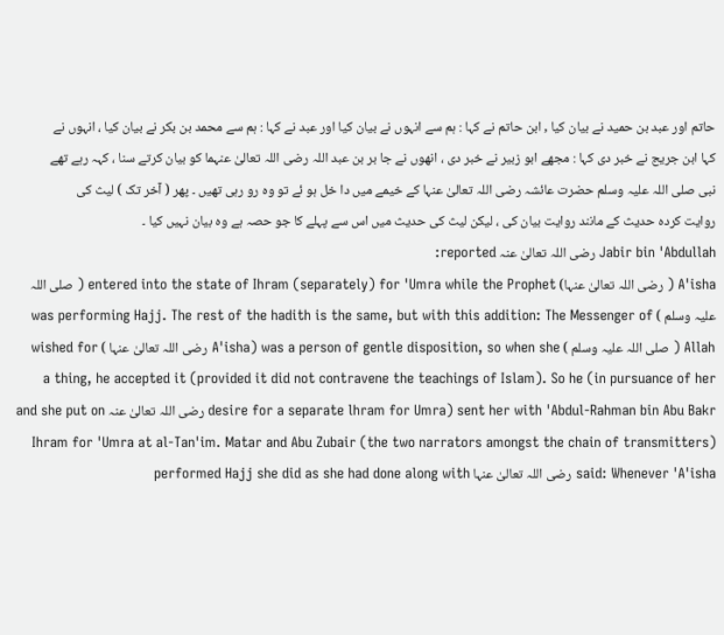حاتم اور عبد بن حمید نے بیان کیا , ابن حاتم نے کہا : ہم سے انہوں نے بیان کیا اور عبد نے کہا : ہم سے محمد بن بکر نے بیان کیا ، انہوں نے کہا ابن جریج نے خبر دی کہا : مجھے ابو زبیر نے خبر دی ، انھوں نے جا بر بن عبد اللہ رضی اللہ تعالیٰ عنہما کو بیان کرتے سنا ، کہہ رہے تھے
نبی صلی اللہ علیہ وسلم حضرت عائشہ رضی اللہ تعالیٰ عنہا کے خیمے میں دا خل ہو ئے تو وہ رو رہی تھیں ۔ پھر ( آخر تک ) لیث کی روایت کردہ حدیث کے مانند روایت بیان کی ، لیکن لیث کی حدیث میں اس سے پہلے کا جو حصہ ہے وہ بیان نہیں کیا ۔
Jabir bin 'Abdullah رضی اللہ تعالیٰ عنہ reported:
A'isha ( رضی اللہ تعالیٰ عنہا) entered into the state of Ihram (separately) for 'Umra while the Prophet ( صلی اللہ علیہ وسلم ) was performing Hajj. The rest of the hadith is the same, but with this addition: The Messenger of Allah ( صلی اللہ علیہ وسلم ) was a person of gentle disposition, so when she (A'isha رضی اللہ تعالیٰ عنہا ) wished for a thing, he accepted it (provided it did not contravene the teachings of Islam). So he (in pursuance of her desire for a separate lhram for Umra) sent her with 'Abdul-Rahman bin Abu Bakr رضی اللہ تعالیٰ عنہ and she put on Ihram for 'Umra at al-Tan'im. Matar and Abu Zubair (the two narrators amongst the chain of transmitters) said: Whenever 'A'isha رضی اللہ تعالیٰ عنہا performed Hajj she did as she had done along with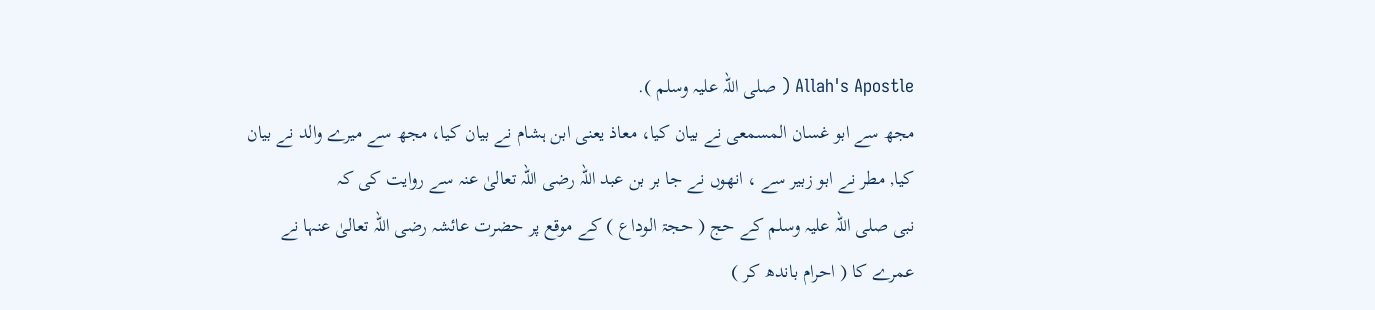Allah's Apostle ( صلی اللہ علیہ وسلم ).
مجھ سے ابو غسان المسمعی نے بیان کیا، معاذ یعنی ابن ہشام نے بیان کیا، مجھ سے میرے والد نے بیان کیا, مطر نے ابو زبیر سے ، انھوں نے جا بر بن عبد اللہ رضی اللہ تعالیٰ عنہ سے روایت کی کہ
نبی صلی اللہ علیہ وسلم کے حج ( حجۃ الوداع ) کے موقع پر حضرت عائشہ رضی اللہ تعالیٰ عنہا نے عمرے کا ( احرام باندھ کر )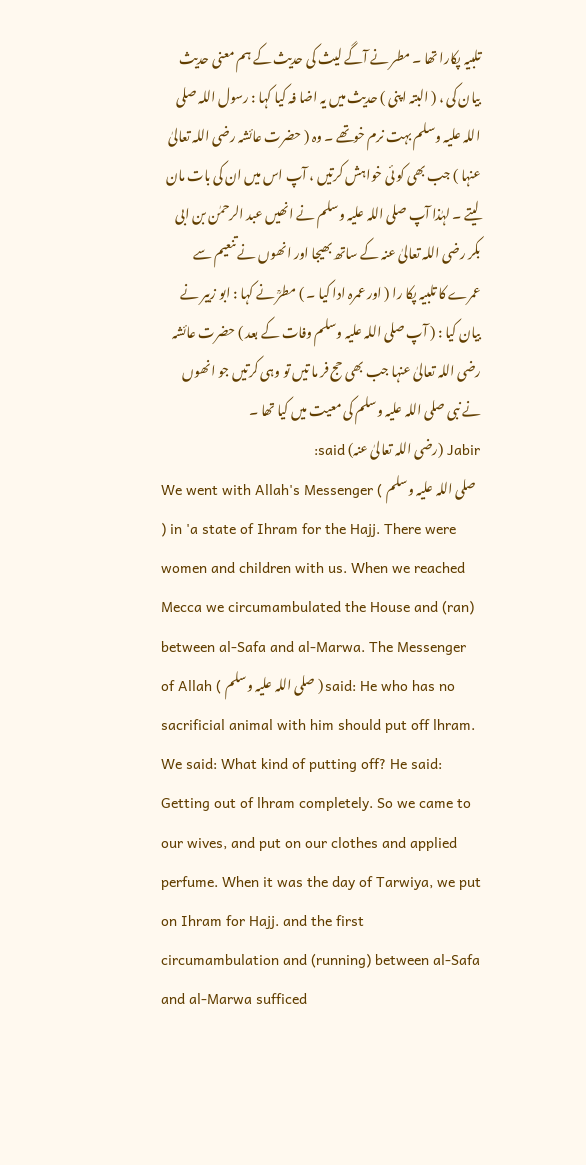تلبیہ پکارا تھا ۔ مطر نے آگے لیث کی حدیث کے ہم معنی حدیث بیان کی ، ( البتہ اپنی ) حدیث میں یہ اضا فہ کیا کہا : رسول اللہ صلی اللہ علیہ وسلم بہت نرم خوتھے ۔ وہ ( حضرت عائشہ رضی اللہ تعالیٰ عنہا ) جب بھی کو ئی خواہش کرتیں ، آپ اس میں ان کی بات مان لیتے ۔ لہٰذا آپ صلی اللہ علیہ وسلم نے انھیں عبد الرحمٰن بن ابی بکر رضی اللہ تعالیٰ عنہ کے ساتھ بھیجا اور انھوں نے تنعیم سے عمرے کا تلبیہ پکا را ( اور عمرہ ادا کیا ۔ ) مطرؒ نے کہا : ابو زبیر نے بیان کیا : ( آپ صلی اللہ علیہ وسلم وفات کے بعد ) حضرت عائشہ رضی اللہ تعالیٰ عنہا جب بھی حج فر ما تیں تو وہی کرتیں جو انھوں نے نبی صلی اللہ علیہ وسلم کی معیت میں کیا تھا ۔
Jabir (رضی اللہ تعالیٰ عنہ) said:
We went with Allah's Messenger ( صلی اللہ علیہ وسلم ) in 'a state of Ihram for the Hajj. There were women and children with us. When we reached Mecca we circumambulated the House and (ran) between al-Safa and al-Marwa. The Messenger of Allah ( صلی اللہ علیہ وسلم ) said: He who has no sacrificial animal with him should put off lhram. We said: What kind of putting off? He said: Getting out of lhram completely. So we came to our wives, and put on our clothes and applied perfume. When it was the day of Tarwiya, we put on Ihram for Hajj. and the first circumambulation and (running) between al-Safa and al-Marwa sufficed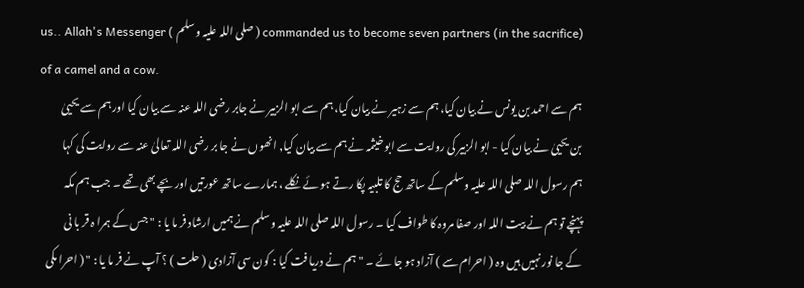us.. Allah's Messenger ( صلی اللہ علیہ وسلم ) commanded us to become seven partners (in the sacrifice) of a camel and a cow.
ہم سے احمد بن یونس نے بیان کیا، ہم سے زہیر نے بیان کیا، ہم سے ابو الزبیر نے جابر رضی اللہ عنہ سے بیان کیا اور ہم سے یحییٰ بن یحییٰ نے بیان کیا - ابو الزبیر کی روایت سے ابو خیثمہ نے ہم سے بیان کیا, انھوں نے جا بر رضی اللہ تعالیٰ عنہ سے روایت کی کہا
ہم رسول اللہ صلی اللہ علیہ وسلم کے ساتھ حج کا تلبیہ پکا رتے ہو ئے نکلے ، ہمارے ساتھ عورتیں اور بچے بھی تھے ۔ جب ہم مکہ پہنچے تو ہم نے بیت اللہ اور صفا مروہ کا طواف کیا ۔ رسول اللہ صلی اللہ علیہ وسلم نے ہمیں ارشاد فر ما یا : " جس کے ہمرا ہ قر با نی کے جا نور نہیں ہیں وہ ( احرام سے ) آزاد ہو جا ئے ۔ " ہم نے دریا فت کیا : کون سی آزادی ( حلت ) ؟ آپ نے فر ما یا : " ( احرا مکی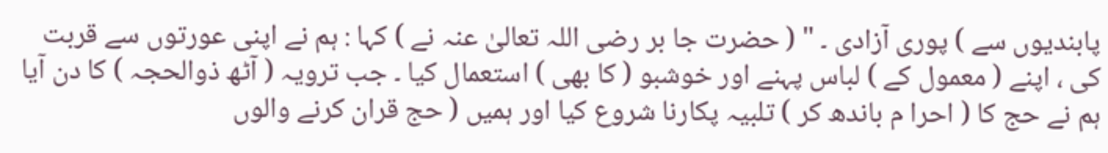پابندیوں سے ) پوری آزادی ۔ " ( حضرت جا بر رضی اللہ تعالیٰ عنہ نے ) کہا : ہم نے اپنی عورتوں سے قربت کی ، اپنے ( معمول کے ) لباس پہنے اور خوشبو ( کا بھی ) استعمال کیا ۔ جب ترویہ ( آٹھ ذوالحجہ ) کا دن آیا ہم نے حج کا ( احرا م باندھ کر ) تلبیہ پکارنا شروع کیا اور ہمیں ( حج قران کرنے والوں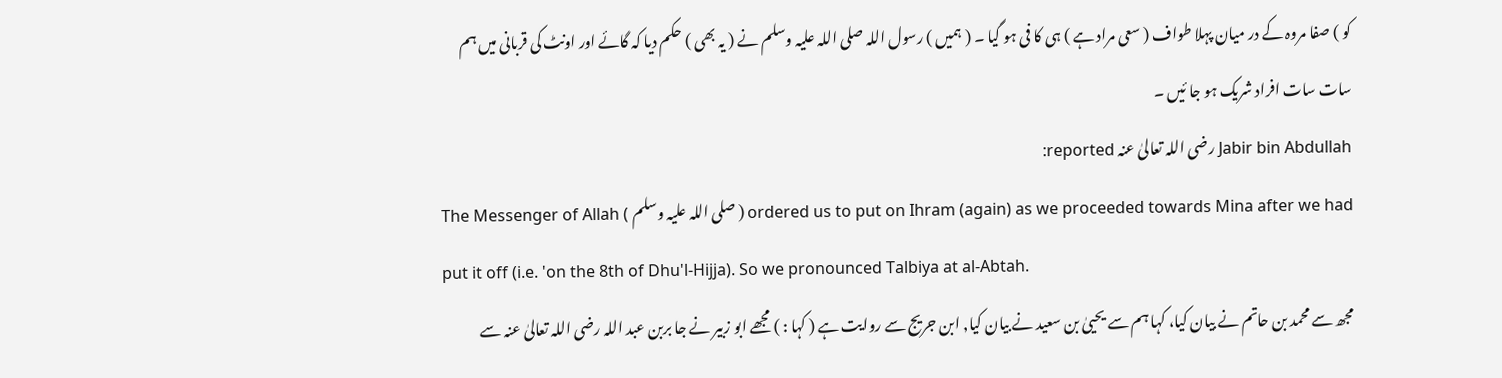کو ) صفا مروہ کے در میان پہلا طواف ( سعی مراد ہے ) ہی کا فی ہو گیا ۔ ( ہمیں ) رسول اللہ صلی اللہ علیہ وسلم نے ( یہ بھی ) حکم دیا کہ گائے اور اونٹ کی قربانی میں ہم سات سات افراد شریک ہو جا ئیں ۔
Jabir bin Abdullah رضی اللہ تعالیٰ عنہ reported:
The Messenger of Allah ( صلی اللہ علیہ وسلم ) ordered us to put on Ihram (again) as we proceeded towards Mina after we had put it off (i.e. 'on the 8th of Dhu'l-Hijja). So we pronounced Talbiya at al-Abtah.
مجھ سے محمد بن حاتم نے بیان کیا، کہا ہم سے یحییٰ بن سعید نے بیان کیا, ابن جریج سے روایت ہے ( کہا : ) مجھے ابو زبیر نے جا بربن عبد اللہ رضی اللہ تعالیٰ عنہ سے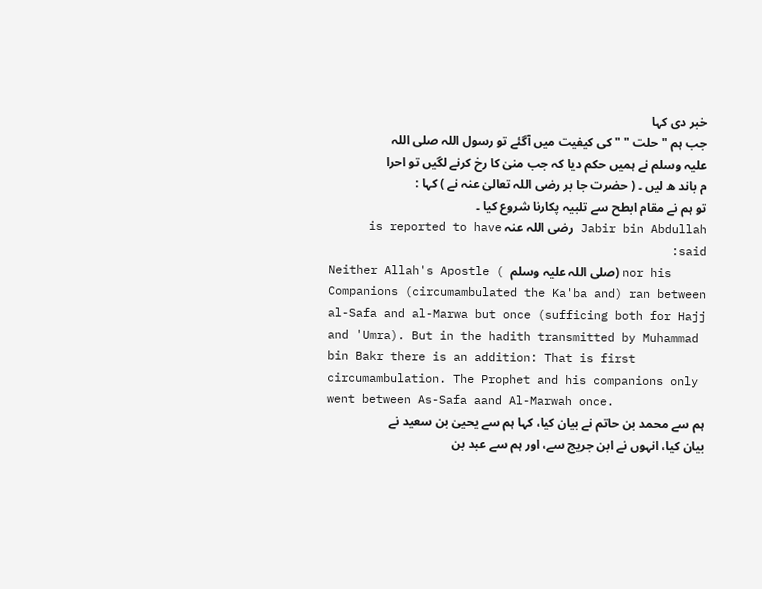خبر دی کہا
جب ہم " حلت " " کی کیفیت میں آگئے تو رسول اللہ صلی اللہ علیہ وسلم نے ہمیں حکم دیا کہ جب منیٰ کا رخ کرنے لگیں تو احرا م باند ھ لیں ۔ ( حضرت جا بر رضی اللہ تعالیٰ عنہ نے ) کہا : تو ہم نے مقام ابطح سے تلبیہ پکارنا شروع کیا ۔
Jabir bin Abdullah رضی اللہ عنہ is reported to have said:
Neither Allah's Apostle ( صلی اللہ علیہ وسلم) nor his Companions (circumambulated the Ka'ba and) ran between al-Safa and al-Marwa but once (sufficing both for Hajj and 'Umra). But in the hadith transmitted by Muhammad bin Bakr there is an addition: That is first circumambulation. The Prophet and his companions only went between As-Safa aand Al-Marwah once.
ہم سے محمد بن حاتم نے بیان کیا، کہا ہم سے یحییٰ بن سعید نے بیان کیا، انہوں نے ابن جریج سے، اور ہم سے عبد بن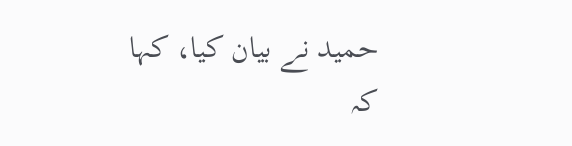حمید نے بیان کیا، کہا کہ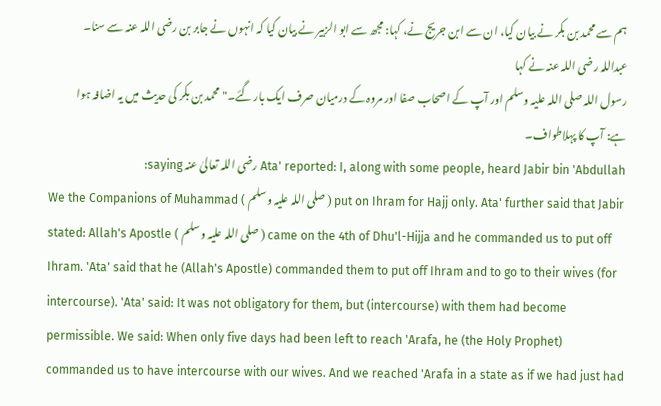ہم سے محمد بن بکر نے بیان کیا، ان سے ابن جریج نے، کہا: مجھ سے ابو الزبیر نے بیان کیا کہ انہوں نے جابر بن رضی اللہ عنہ سے سنا۔ عبداللہ رضی اللہ عنہ نے کہا
رسول اللہ صلی اللہ علیہ وسلم اور آپ کے اصحاب صفا اور مروہ کے درمیان صرف ایک بار گئے۔" محمد بن بکر کی حدیث میں یہ اضافہ ہوا ہے: آپ کا پہلاطواف۔
Ata' reported: I, along with some people, heard Jabir bin 'Abdullah رضی اللہ تعالیٰ عنہ saying:
We the Companions of Muhammad ( صلی اللہ علیہ وسلم ) put on Ihram for Hajj only. Ata' further said that Jabir stated: Allah's Apostle ( صلی اللہ علیہ وسلم ) came on the 4th of Dhu'l-Hijja and he commanded us to put off Ihram. 'Ata' said that he (Allah's Apostle) commanded them to put off Ihram and to go to their wives (for intercourse). 'Ata' said: It was not obligatory for them, but (intercourse) with them had become permissible. We said: When only five days had been left to reach 'Arafa, he (the Holy Prophet) commanded us to have intercourse with our wives. And we reached 'Arafa in a state as if we had just had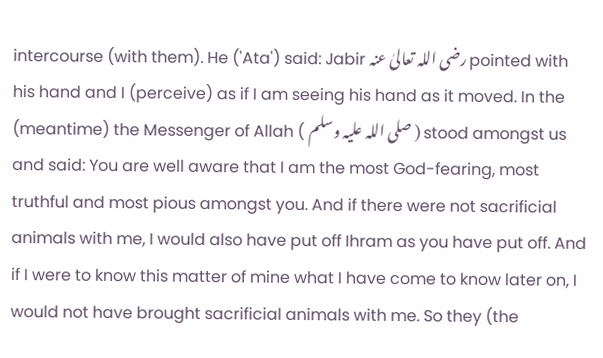intercourse (with them). He ('Ata') said: Jabir رضی اللہ تعالیٰ عنہ pointed with his hand and I (perceive) as if I am seeing his hand as it moved. In the (meantime) the Messenger of Allah ( صلی اللہ علیہ وسلم ) stood amongst us and said: You are well aware that I am the most God-fearing, most truthful and most pious amongst you. And if there were not sacrificial animals with me, I would also have put off Ihram as you have put off. And if I were to know this matter of mine what I have come to know later on, I would not have brought sacrificial animals with me. So they (the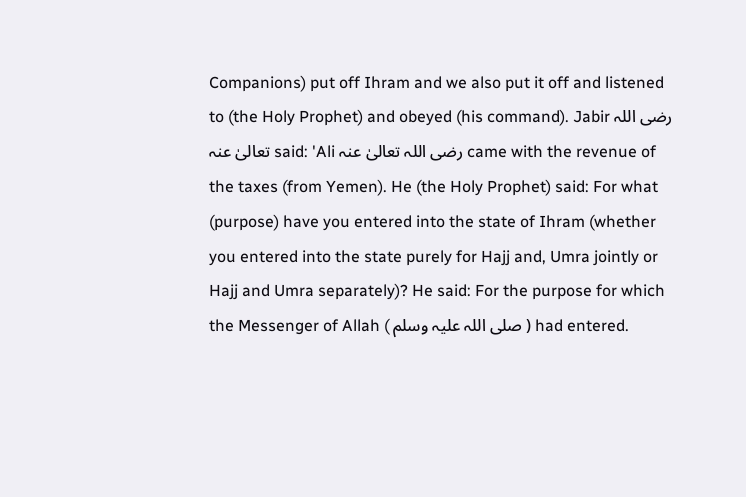Companions) put off Ihram and we also put it off and listened to (the Holy Prophet) and obeyed (his command). Jabir رضی اللہ تعالیٰ عنہ said: 'Ali رضی اللہ تعالیٰ عنہ came with the revenue of the taxes (from Yemen). He (the Holy Prophet) said: For what (purpose) have you entered into the state of Ihram (whether you entered into the state purely for Hajj and, Umra jointly or Hajj and Umra separately)? He said: For the purpose for which the Messenger of Allah ( صلی اللہ علیہ وسلم ) had entered.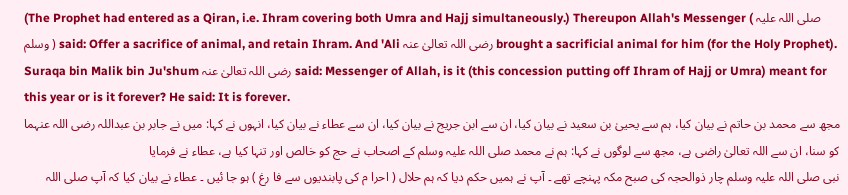(The Prophet had entered as a Qiran, i.e. Ihram covering both Umra and Hajj simultaneously.) Thereupon Allah's Messenger ( صلی اللہ علیہ وسلم ) said: Offer a sacrifice of animal, and retain Ihram. And 'Ali رضی اللہ تعالیٰ عنہ brought a sacrificial animal for him (for the Holy Prophet). Suraqa bin Malik bin Ju'shum رضی اللہ تعالیٰ عنہ said: Messenger of Allah, is it (this concession putting off Ihram of Hajj or Umra) meant for this year or is it forever? He said: It is forever.
مجھ سے محمد بن حاتم نے بیان کیا، ہم سے یحییٰ بن سعید نے بیان کیا، ان سے ابن جریج نے بیان کیا، ان سے عطاء نے بیان کیا، انہوں نے کہا: میں نے جابر بن عبداللہ رضی اللہ عنہما کو سنا، ان سے اللہ تعالیٰ راضی ہے، مجھ سے لوگوں نے کہا: ہم نے محمد صلی اللہ علیہ وسلم کے اصحاب نے حج کو خالص اور تنہا کیا ہے، عطاء نے فرمایا
نبی صلی اللہ علیہ وسلم چار ذوالحجہ کی صبح مکہ پہنچے تھے ۔ آپ نے ہمیں حکم دیا کہ ہم حلال ( احرا م کی پابندیوں سے فا رغ ) ہو جا ئیں ۔ عطاء نے بیان کیا کہ آپ صلی اللہ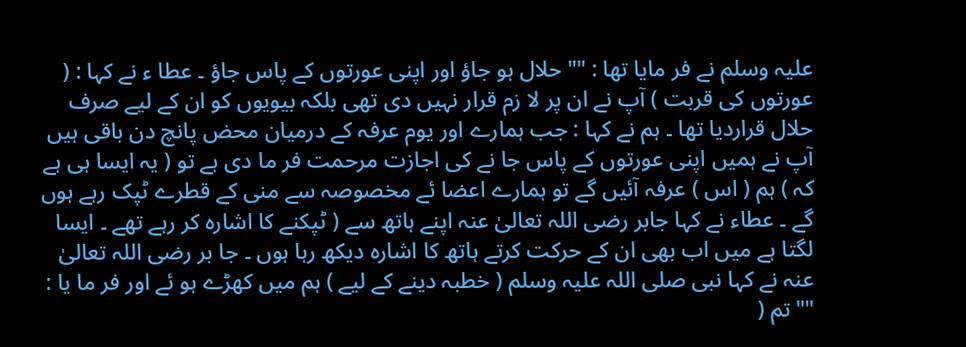علیہ وسلم نے فر مایا تھا : "" حلال ہو جاؤ اور اپنی عورتوں کے پاس جاؤ ۔ عطا ء نے کہا : ( عورتوں کی قربت ) آپ نے ان پر لا زم قرار نہیں دی تھی بلکہ بیویوں کو ان کے لیے صرف حلال قراردیا تھا ۔ ہم نے کہا : جب ہمارے اور یوم عرفہ کے درمیان محض پانچ دن باقی ہیں آپ نے ہمیں اپنی عورتوں کے پاس جا نے کی اجازت مرحمت فر ما دی ہے تو ( یہ ایسا ہی ہے کہ ) ہم ( اس ) عرفہ آئیں گے تو ہمارے اعضا ئے مخصوصہ سے منی کے قطرے ٹپک رہے ہوں گے ۔ عطاء نے کہا جابر رضی اللہ تعالیٰ عنہ اپنے ہاتھ سے ( ٹپکنے کا اشارہ کر رہے تھے ۔ ایسا لگتا ہے میں اب بھی ان کے حرکت کرتے ہاتھ کا اشارہ دیکھ رہا ہوں ۔ جا بر رضی اللہ تعالیٰ عنہ نے کہا نبی صلی اللہ علیہ وسلم ( خطبہ دینے کے لیے ) ہم میں کھڑے ہو ئے اور فر ما یا : "" تم (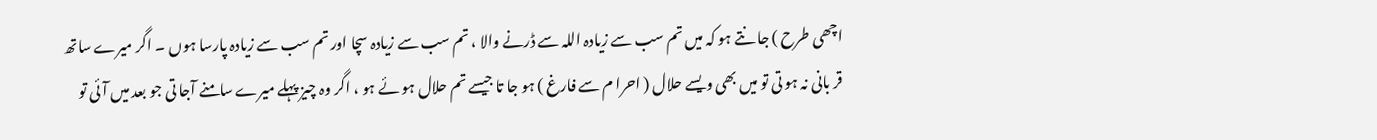اچھی طرح ) جا نتے ہو کہ میں تم سب سے زیادہ اللہ سے ڈرنے والا ، تم سب سے زیادہ سچا اور تم سب سے زیادہ پارسا ہوں ۔ اگر میرے ساتھ قر بانی نہ ہو تی تو میں بھی ویسے حلال ( احرا م سے فارغ ) ہو جا تا جیسے تم حلال ہو ئے ہو ، اگر وہ چیز پہلے میرے سامنے آجا تی جو بعد میں آئی تو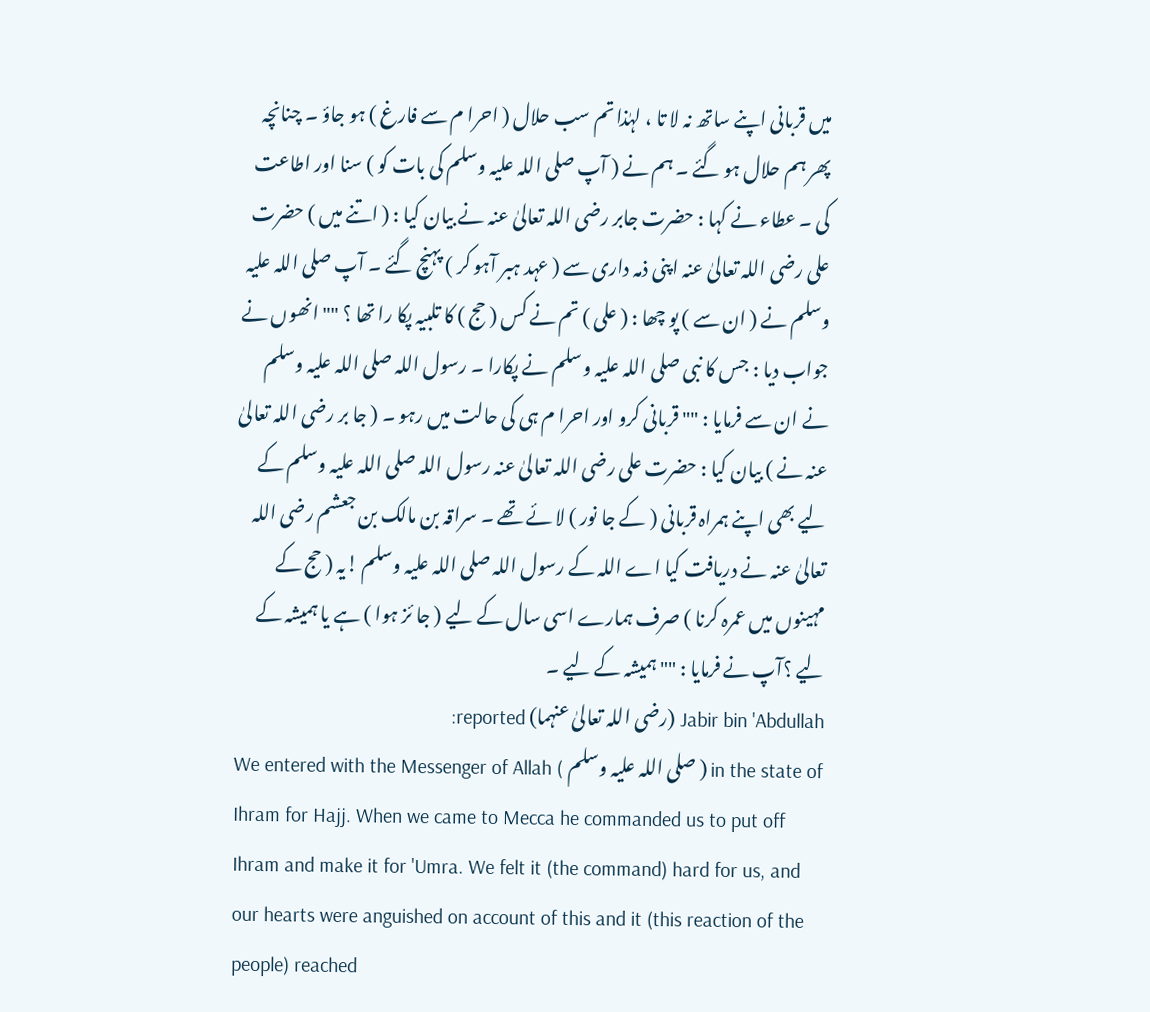میں قربانی اپنے ساتھ نہ لا تا ، لہٰذا تم سب حلال ( احرا م سے فارغ ) ہو جاؤ ۔ چنانچہ پھر ہم حلال ہو گئے ۔ ہم نے ( آپ صلی اللہ علیہ وسلم کی بات کو ) سنا اور اطاعت کی ۔ عطاء نے کہا : حضرت جابر رضی اللہ تعالیٰ عنہ نے بیان کیا : ( اتنے میں ) حضرت علی رضی اللہ تعالیٰ عنہ اپنی ذمہ داری سے ( عہد ہبر آہو کر ) پہنچ گئے ۔ آپ صلی اللہ علیہ وسلم نے ( ان سے ) پو چھا : ( علی ) تم نے کس ( حج ) کا تلبیہ پکا را تھا ؟ "" انھوں نے جواب دیا : جس کا نبی صلی اللہ علیہ وسلم نے پکارا ۔ رسول اللہ صلی اللہ علیہ وسلم نے ان سے فرمایا : "" قربانی کرو اور احرا م ہی کی حالت میں رہو ۔ ( جا بر رضی اللہ تعالیٰ عنہ نے ) بیان کیا : حضرت علی رضی اللہ تعالیٰ عنہ رسول اللہ صلی اللہ علیہ وسلم کے لیے بھی اپنے ہمراہ قربانی ( کے جا نور ) لا ئے تھے ۔ سراقہ بن مالک بن جعشم رضی اللہ تعالیٰ عنہ نے دریافت کیا اے اللہ کے رسول اللہ صلی اللہ علیہ وسلم !یہ ( حج کے مہینوں میں عمرہ کرنا ) صرف ہمارے اسی سال کے لیے ( جا ئز ہوا ) ہے یا ہمیشہ کے لیے ؟آپ نے فرمایا : "" ہمیشہ کے لیے ۔
Jabir bin 'Abdullah (رضی اللہ تعالیٰ عنہما) reported:
We entered with the Messenger of Allah ( صلی اللہ علیہ وسلم ) in the state of Ihram for Hajj. When we came to Mecca he commanded us to put off Ihram and make it for 'Umra. We felt it (the command) hard for us, and our hearts were anguished on account of this and it (this reaction of the people) reached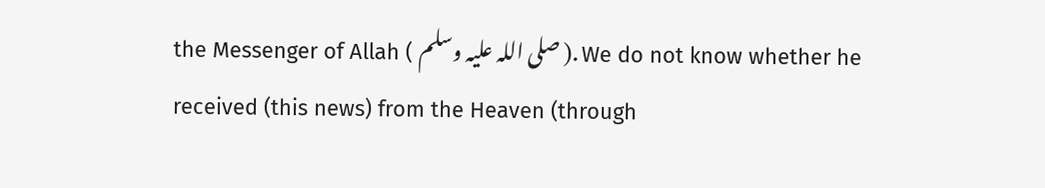the Messenger of Allah ( صلی اللہ علیہ وسلم ). We do not know whether he received (this news) from the Heaven (through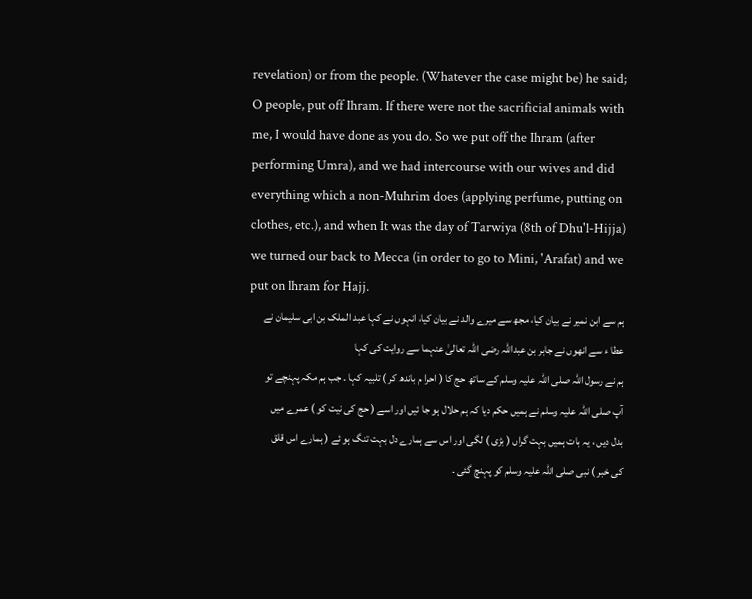revelation) or from the people. (Whatever the case might be) he said; O people, put off Ihram. If there were not the sacrificial animals with me, I would have done as you do. So we put off the Ihram (after performing Umra), and we had intercourse with our wives and did everything which a non-Muhrim does (applying perfume, putting on clothes, etc.), and when It was the day of Tarwiya (8th of Dhu'l-Hijja) we turned our back to Mecca (in order to go to Mini, 'Arafat) and we put on lhram for Hajj.
ہم سے ابن نمیر نے بیان کیا، مجھ سے میرے والد نے بیان کیا، انہوں نے کہا عبد الملک بن ابی سلیمان نے عطا ء سے انھوں نے جابر بن عبداللہ رضی اللہ تعالیٰ عنہما سے روایت کی کہا
ہم نے رسول اللہ صلی اللہ علیہ وسلم کے ساتھ حج کا ( احرا م باندھ کر ) تلبیہ کہا ۔ جب ہم مکہ پہنچے تو آپ صلی اللہ علیہ وسلم نے ہمیں حکم دیا کہ ہم حلال ہو جا ئیں اور اسے ( حج کی نیت کو ) عمرے میں بدل دیں ، یہ بات ہمیں بہت گراں ( بڑی ) لگی اور اس سے ہمارے دل بہت تنگ ہو ئے ( ہمارے اس قلق کی خبر ) نبی صلی اللہ علیہ وسلم کو پہنچ گئی ۔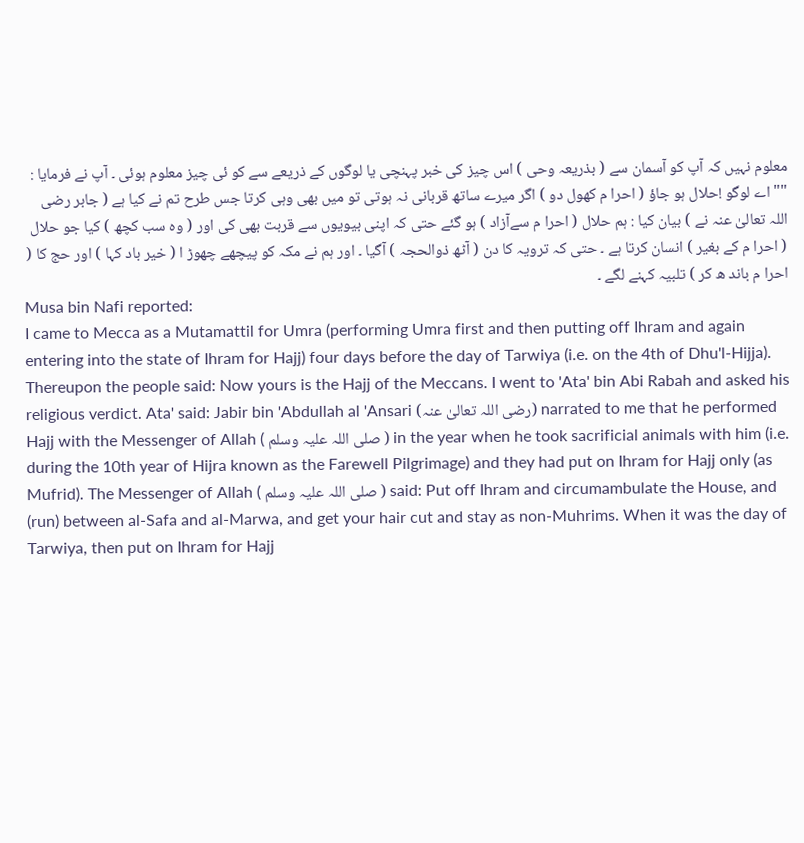معلوم نہیں کہ آپ کو آسمان سے ( بذریعہ وحی ) اس چیز کی خبر پہنچی یا لوگوں کے ذریعے سے کو ئی چیز معلوم ہوئی ۔ آپ نے فرمایا : "" اے لوگو !حلال ہو جاؤ ( احرا م کھول دو ) اگر میرے ساتھ قربانی نہ ہوتی تو میں بھی وہی کرتا جس طرح تم نے کیا ہے ( جابر رضی اللہ تعالیٰ عنہ نے ) بیان کیا : ہم حلال ( احرا م سےآزاد ) ہو گئے حتی کہ اپنی بیویوں سے قربت بھی کی اور ( وہ سب کچھ ) کیا جو حلال ( احرا م کے بغیر ) انسان کرتا ہے ۔ حتی کہ ترویہ کا دن ( آٹھ ذوالحجہ ) آگیا ۔ اور ہم نے مکہ کو پیچھے چھوڑ ا ( خیر باد کہا ) اور حج کا ( احرا م باند ھ کر ) تلبیہ کہنے لگے ۔
Musa bin Nafi reported:
I came to Mecca as a Mutamattil for Umra (performing Umra first and then putting off Ihram and again entering into the state of Ihram for Hajj) four days before the day of Tarwiya (i.e. on the 4th of Dhu'l-Hijja). Thereupon the people said: Now yours is the Hajj of the Meccans. I went to 'Ata' bin Abi Rabah and asked his religious verdict. Ata' said: Jabir bin 'Abdullah al 'Ansari (رضی اللہ تعالیٰ عنہ) narrated to me that he performed Hajj with the Messenger of Allah ( صلی اللہ علیہ وسلم ) in the year when he took sacrificial animals with him (i.e. during the 10th year of Hijra known as the Farewell Pilgrimage) and they had put on Ihram for Hajj only (as Mufrid). The Messenger of Allah ( صلی اللہ علیہ وسلم ) said: Put off Ihram and circumambulate the House, and (run) between al-Safa and al-Marwa, and get your hair cut and stay as non-Muhrims. When it was the day of Tarwiya, then put on Ihram for Hajj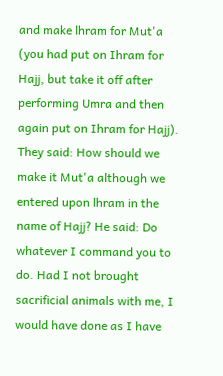and make lhram for Mut'a (you had put on Ihram for Hajj, but take it off after performing Umra and then again put on Ihram for Hajj). They said: How should we make it Mut'a although we entered upon lhram in the name of Hajj? He said: Do whatever I command you to do. Had I not brought sacrificial animals with me, I would have done as I have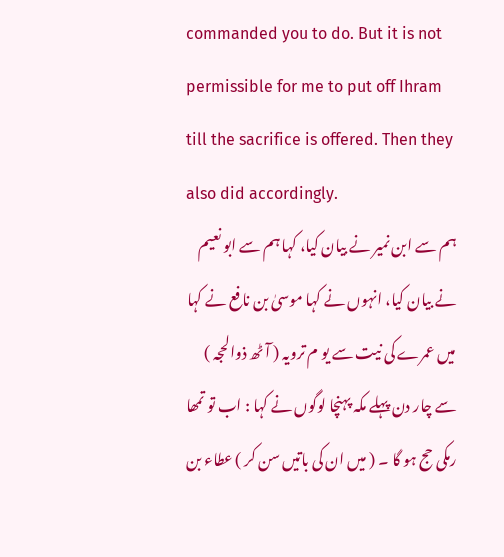commanded you to do. But it is not permissible for me to put off Ihram till the sacrifice is offered. Then they also did accordingly.
ہم سے ابن نمیر نے بیان کیا، کہا ہم سے ابو نعیم نے بیان کیا، انہوں نے کہا موسیٰ بن نافع نے کہا
میں عمرے کی نیت سے یو م ترویہ ( آٹھ ذوالحجہ ) سے چار دن پہلے مکہ پہنچا لوگوں نے کہا : اب تو تمھا رمکی حج ہو گا ۔ ( میں ان کی باتیں سن کر ) عطاء بن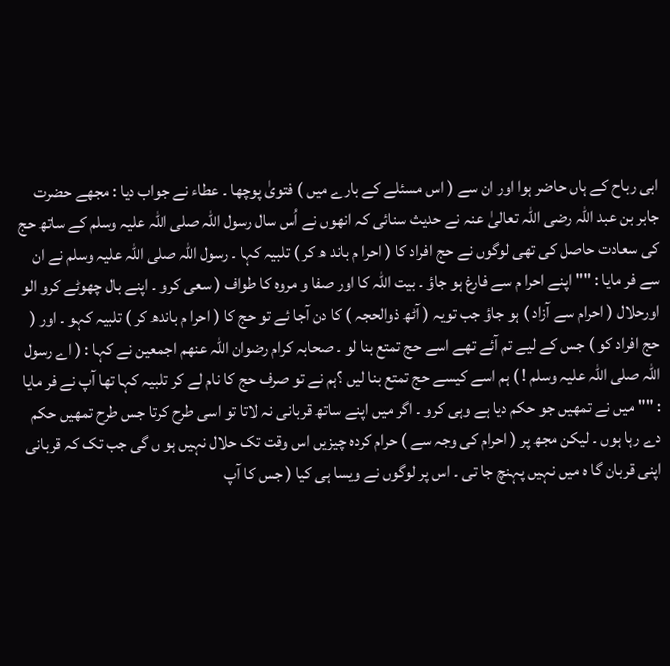ابی رباح کے ہاں حاضر ہوا اور ان سے ( اس مسئلے کے بارے میں ) فتویٰ پوچھا ۔ عطاء نے جواب دیا : مجھے حضرت جابر بن عبد اللہ رضی اللہ تعالیٰ عنہ نے حدیث سنائی کہ انھوں نے اُس سال رسول اللہ صلی اللہ علیہ وسلم کے ساتھ حج کی سعادت حاصل کی تھی لوگوں نے حج افراد کا ( احرا م باند ھ کر ) تلبیہ کہا ۔ رسول اللہ صلی اللہ علیہ وسلم نے ان سے فر مایا : "" اپنے احرا م سے فارغ ہو جاؤ ۔ بیت اللہ کا اور صفا و مروہ کا طواف ( سعی کرو ۔ اپنے بال چھوٹے کرو الو اورحلال ( احرام سے آزاد ) ہو جاؤ جب تویہ ( آٹھ ذوالحجہ ) کا دن آجا ئے تو حج کا ( احرا م باندھ کر ) تلبیہ کہو ۔ اور ( حج افراد کو ) جس کے لیے تم آئے تھے اسے حج تمتع بنا لو ۔ صحابہ کرام رضوان اللہ عنھم اجمعین نے کہا : ( اے رسول اللہ صلی اللہ علیہ وسلم ! ) ہم اسے کیسے حج تمتع بنا لیں ؟ہم نے تو صرف حج کا نام لے کر تلبیہ کہا تھا آپ نے فر مایا : "" میں نے تمھیں جو حکم دیا ہے وہی کرو ۔ اگر میں اپنے ساتھ قربانی نہ لاتا تو اسی طرح کرتا جس طرح تمھیں حکم دے رہا ہوں ۔ لیکن مجھ پر ( احرام کی وجہ سے ) حرام کردہ چیزیں اس وقت تک حلال نہیں ہو ں گی جب تک کہ قربانی اپنی قربان گا ہ میں نہیں پہنچ جا تی ۔ اس پر لوگوں نے ویسا ہی کیا ( جس کا آپ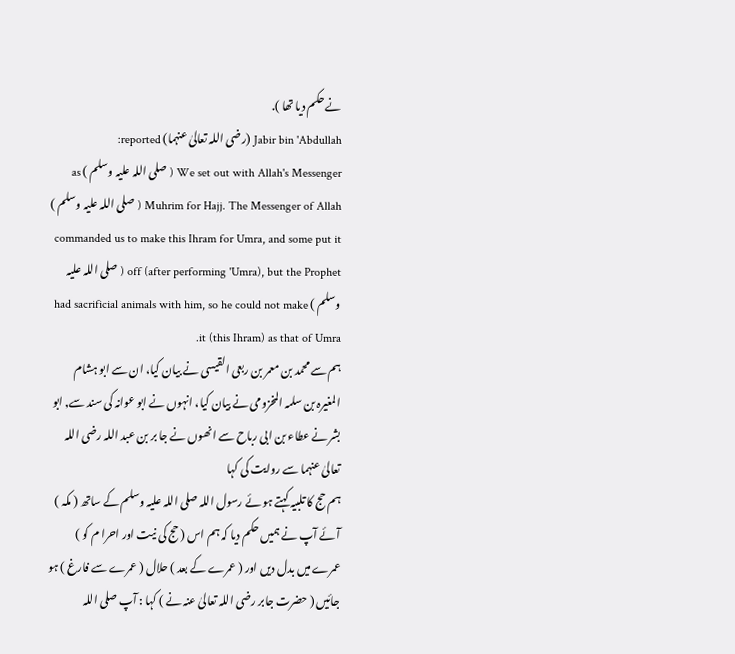نے حکم دیا تھا ).
Jabir bin 'Abdullah (رضی اللہ تعالیٰ عنہما) reported:
We set out with Allah's Messenger ( صلی اللہ علیہ وسلم ) as Muhrim for Hajj. The Messenger of Allah ( صلی اللہ علیہ وسلم ) commanded us to make this Ihram for Umra, and some put it off (after performing 'Umra), but the Prophet ( صلی اللہ علیہ وسلم ) had sacrificial animals with him, so he could not make it (this Ihram) as that of Umra.
ہم سے محمد بن معمر بن ربعی القیسی نے بیان کیا، ان سے ابو ہشام المغیرہ بن سلمہ المخزومی نے بیان کیا، انہوں نے ابو عوانہ کی سند سے, ابو بشر نے عطاء بن ابی رباح سے انھوں نے جا بر بن عبد اللہ رضی اللہ تعالیٰ عنہما سے روایت کی کہا
ہم حج کا تلبیہ کہتے ہو ئے رسول اللہ صلی اللہ علیہ وسلم کے ساتھ ( مکہ ) آئے آپ نے ہمیں حکم دیا کہ ہم اس ( حج کی نیت اور احرا م کو ) عمرے میں بدل دیں اور ( عمرے کے بعد ) حلال ( عمرے سے فارغ ) ہو جائیں ( حضرت جابر رضی اللہ تعالیٰ عنہ نے ) کہا : آپ صلی اللہ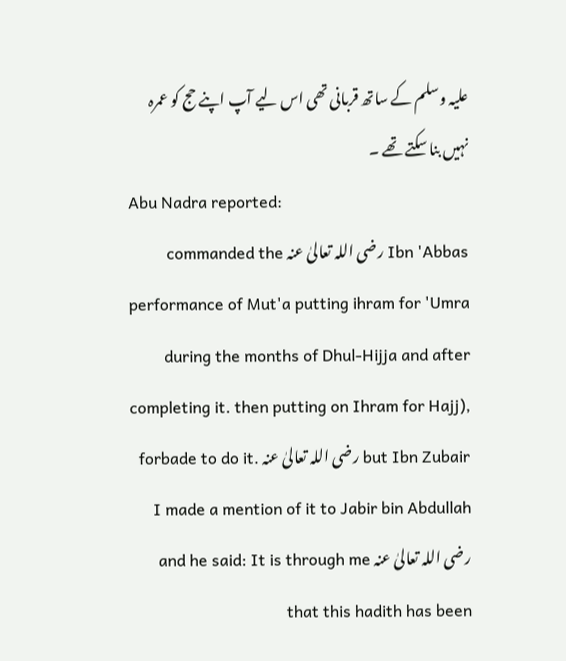علیہ وسلم کے ساتھ قربانی تھی اس لیے آپ اپنے حج کو عمرہ نہیں بنا سکتے تھے ۔
Abu Nadra reported:
Ibn 'Abbas رضی اللہ تعالیٰ عنہ commanded the performance of Mut'a putting ihram for 'Umra during the months of Dhul-Hijja and after completing it. then putting on Ihram for Hajj), but Ibn Zubair رضی اللہ تعالیٰ عنہ forbade to do it. I made a mention of it to Jabir bin Abdullah رضی اللہ تعالیٰ عنہ and he said: It is through me that this hadith has been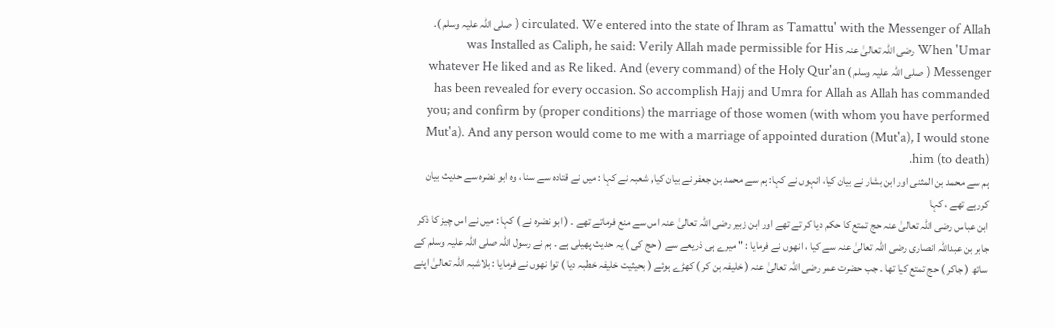circulated. We entered into the state of Ihram as Tamattu' with the Messenger of Allah ( صلی اللہ علیہ وسلم ). When 'Umar رضی اللہ تعالیٰ عنہ was Installed as Caliph, he said: Verily Allah made permissible for His Messenger ( صلی اللہ علیہ وسلم ) whatever He liked and as Re liked. And (every command) of the Holy Qur'an has been revealed for every occasion. So accomplish Hajj and Umra for Allah as Allah has commanded you; and confirm by (proper conditions) the marriage of those women (with whom you have performed Mut'a). And any person would come to me with a marriage of appointed duration (Mut'a), I would stone him (to death).
ہم سے محمد بن المثنی اور ابن بشار نے بیان کیا، انہوں نے کہا: ہم سے محمد بن جعفر نے بیان کیا, شعبہ نے کہا : میں نے قتادہ سے سنا ، وہ ابو نضرہ سے حدیث بیان کررہے تھے ، کہا
ابن عباس رضی اللہ تعالیٰ عنہ حج تمتع کا حکم دیا کر تے تھے اور ابن زبیر رضی اللہ تعالیٰ عنہ اس سے منع فرماتے تھے ۔ ( ابو نضرہ نے ) کہا : میں نے اس چیز کا ذکر جابر بن عبداللہ انصاری رضی اللہ تعالیٰ عنہ سے کیا ، انھوں نے فرمایا : " میرے ہی ذریعے سے ( حج کی ) یہ حدیث پھیلی ہے ۔ ہم نے رسول اللہ صلی اللہ علیہ وسلم کے ساتھ ( جاکر ) حج تمتع کیا تھا ۔ جب حضرت عمر رضی اللہ تعالیٰ عنہ ( خلیفہ بن کر ) کھڑے ہوئے ( بحیثیت خلیفہ خطبہ دیا ) توا نھوں نے فرمایا : بلاشبہ اللہ تعالیٰ اپنے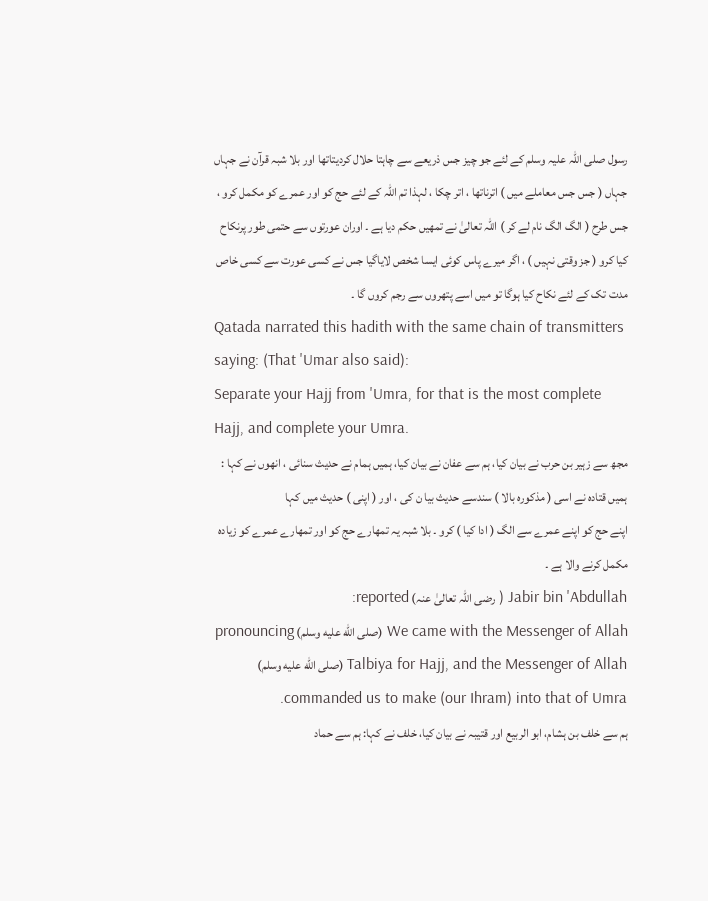رسول صلی اللہ علیہ وسلم کے لئے جو چیز جس ذریعے سے چاہتا حلال کردیتاتھا اور بلا شبہ قرآن نے جہاں جہاں ( جس جس معاملے میں ) اترناتھا ، اتر چکا ، لہذا تم اللہ کے لئے حج کو اور عمرے کو مکمل کرو ، جس طرح ( الگ الگ نام لے کر ) اللہ تعالیٰ نے تمھیں حکم دیا ہے ۔ اوران عورتوں سے حتمی طور پرنکاح کیا کرو ( جز وقتی نہیں ) ، اگر میرے پاس کوئی ایسا شخص لایاگیا جس نے کسی عورت سے کسی خاص مدت تک کے لئے نکاح کیا ہوگا تو میں اسے پتھروں سے رجم کروں گا ۔
Qatada narrated this hadith with the same chain of transmitters saying: (That 'Umar also said):
Separate your Hajj from 'Umra, for that is the most complete Hajj, and complete your Umra.
مجھ سے زہیر بن حرب نے بیان کیا، ہم سے عفان نے بیان کیا، ہمیں ہمام نے حدیث سنائی ، انھوں نے کہا : ہمیں قتادہ نے اسی ( مذکورہ بالا ) سندسے حدیث بیا ن کی ، اور ( اپنی ) حدیث میں کہا
اپنے حج کو اپنے عمرے سے الگ ( ادا کیا ) کرو ۔ بلا شبہ یہ تمھارے حج کو اور تمھارے عمرے کو زیادہ مکمل کرنے والا ہے ۔
Jabir bin 'Abdullah ( رضی اللہ تعالیٰ عنہ) reported:
We came with the Messenger of Allah (صلى الله عليه وسلم) pronouncing Talbiya for Hajj, and the Messenger of Allah (صلى الله عليه وسلم) commanded us to make (our Ihram) into that of Umra.
ہم سے خلف بن ہشام، ابو الربیع اور قتیبہ نے بیان کیا، خلف نے کہا: ہم سے حماد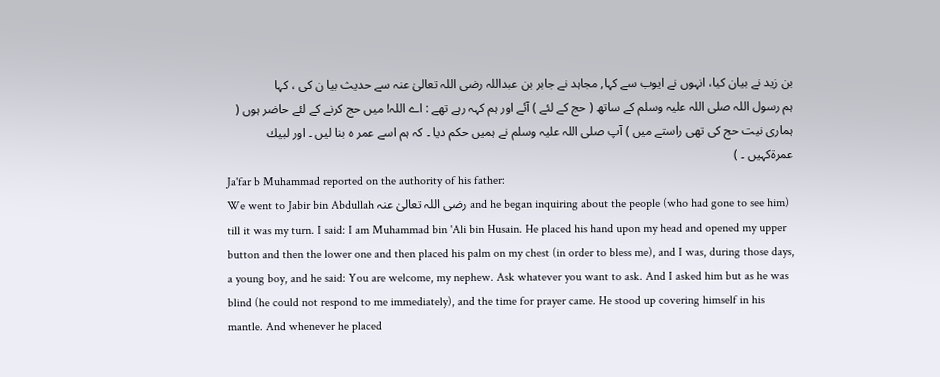بن زید نے بیان کیا، انہوں نے ایوب سے کہا, مجاہد نے جابر بن عبداللہ رضی اللہ تعالیٰ عنہ سے حدیث بیا ن کی ، کہا
ہم رسول اللہ صلی اللہ علیہ وسلم کے ساتھ ( حج کے لئے ) آئے اور ہم کہہ رہے تھے : اے اللہ! میں حج کرنے کے لئے حاضر ہوں ( ہماری نیت حج کی تھی راستے میں ) آپ صلی اللہ علیہ وسلم نے ہمیں حکم دیا ۔ کہ ہم اسے عمر ہ بنا لیں ۔ اور لبيك عمرةکہیں ۔ )
Ja'far b Muhammad reported on the authority of his father:
We went to Jabir bin Abdullah رضی اللہ تعالیٰ عنہ and he began inquiring about the people (who had gone to see him) till it was my turn. I said: I am Muhammad bin 'Ali bin Husain. He placed his hand upon my head and opened my upper button and then the lower one and then placed his palm on my chest (in order to bless me), and I was, during those days, a young boy, and he said: You are welcome, my nephew. Ask whatever you want to ask. And I asked him but as he was blind (he could not respond to me immediately), and the time for prayer came. He stood up covering himself in his mantle. And whenever he placed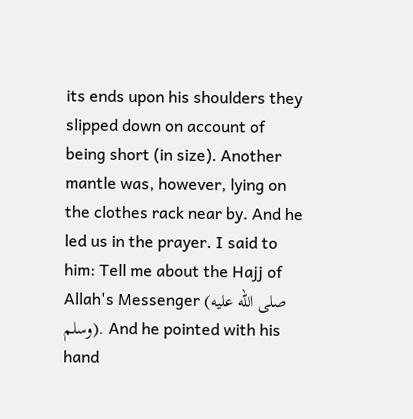its ends upon his shoulders they slipped down on account of being short (in size). Another mantle was, however, lying on the clothes rack near by. And he led us in the prayer. I said to him: Tell me about the Hajj of Allah's Messenger (صلى الله عليه وسلم). And he pointed with his hand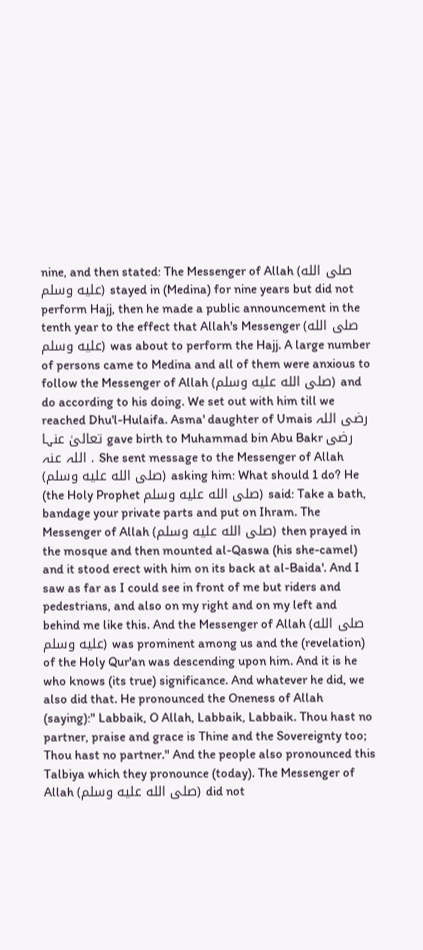nine, and then stated: The Messenger of Allah (صلى الله عليه وسلم) stayed in (Medina) for nine years but did not perform Hajj, then he made a public announcement in the tenth year to the effect that Allah's Messenger (صلى الله عليه وسلم) was about to perform the Hajj. A large number of persons came to Medina and all of them were anxious to follow the Messenger of Allah (صلى الله عليه وسلم) and do according to his doing. We set out with him till we reached Dhu'l-Hulaifa. Asma' daughter of Umais رضی اللہ تعالیٰ عنہا gave birth to Muhammad bin Abu Bakr رضی اللہ عنہ . She sent message to the Messenger of Allah (صلى الله عليه وسلم) asking him: What should 1 do? He (the Holy Prophet صلى الله عليه وسلم) said: Take a bath, bandage your private parts and put on Ihram. The Messenger of Allah (صلى الله عليه وسلم) then prayed in the mosque and then mounted al-Qaswa (his she-camel) and it stood erect with him on its back at al-Baida'. And I saw as far as I could see in front of me but riders and pedestrians, and also on my right and on my left and behind me like this. And the Messenger of Allah (صلى الله عليه وسلم) was prominent among us and the (revelation) of the Holy Qur'an was descending upon him. And it is he who knows (its true) significance. And whatever he did, we also did that. He pronounced the Oneness of Allah (saying):" Labbaik, O Allah, Labbaik, Labbaik. Thou hast no partner, praise and grace is Thine and the Sovereignty too; Thou hast no partner." And the people also pronounced this Talbiya which they pronounce (today). The Messenger of Allah (صلى الله عليه وسلم) did not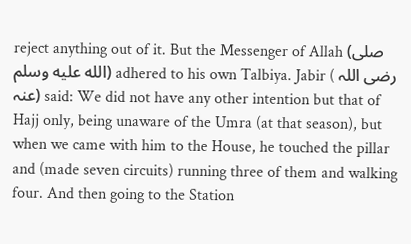reject anything out of it. But the Messenger of Allah (صلى الله عليه وسلم) adhered to his own Talbiya. Jabir ( رضی اللہ عنہ) said: We did not have any other intention but that of Hajj only, being unaware of the Umra (at that season), but when we came with him to the House, he touched the pillar and (made seven circuits) running three of them and walking four. And then going to the Station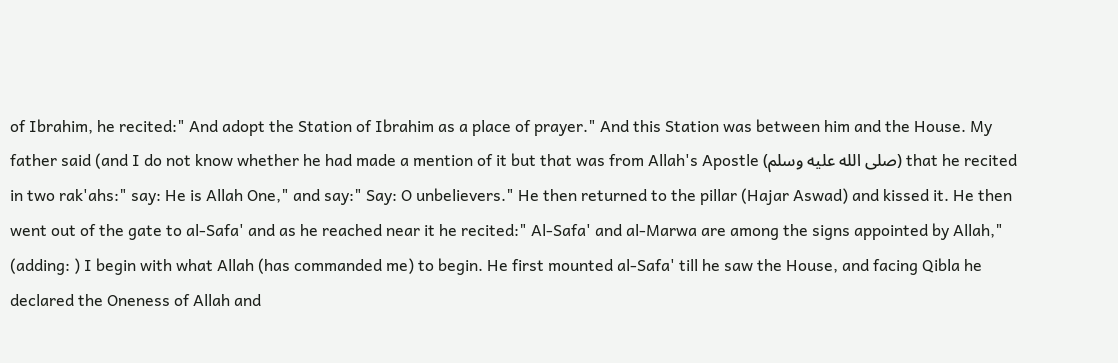of Ibrahim, he recited:" And adopt the Station of Ibrahim as a place of prayer." And this Station was between him and the House. My father said (and I do not know whether he had made a mention of it but that was from Allah's Apostle (صلى الله عليه وسلم) that he recited in two rak'ahs:" say: He is Allah One," and say:" Say: O unbelievers." He then returned to the pillar (Hajar Aswad) and kissed it. He then went out of the gate to al-Safa' and as he reached near it he recited:" Al-Safa' and al-Marwa are among the signs appointed by Allah," (adding: ) I begin with what Allah (has commanded me) to begin. He first mounted al-Safa' till he saw the House, and facing Qibla he declared the Oneness of Allah and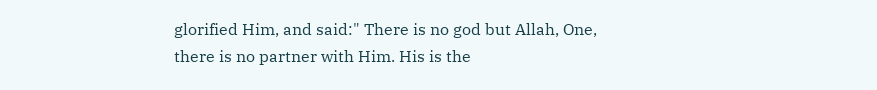glorified Him, and said:" There is no god but Allah, One, there is no partner with Him. His is the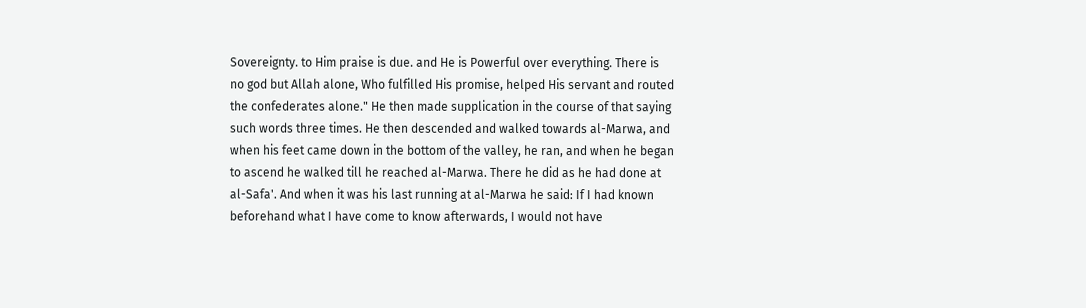Sovereignty. to Him praise is due. and He is Powerful over everything. There is no god but Allah alone, Who fulfilled His promise, helped His servant and routed the confederates alone." He then made supplication in the course of that saying such words three times. He then descended and walked towards al-Marwa, and when his feet came down in the bottom of the valley, he ran, and when he began to ascend he walked till he reached al-Marwa. There he did as he had done at al-Safa'. And when it was his last running at al-Marwa he said: If I had known beforehand what I have come to know afterwards, I would not have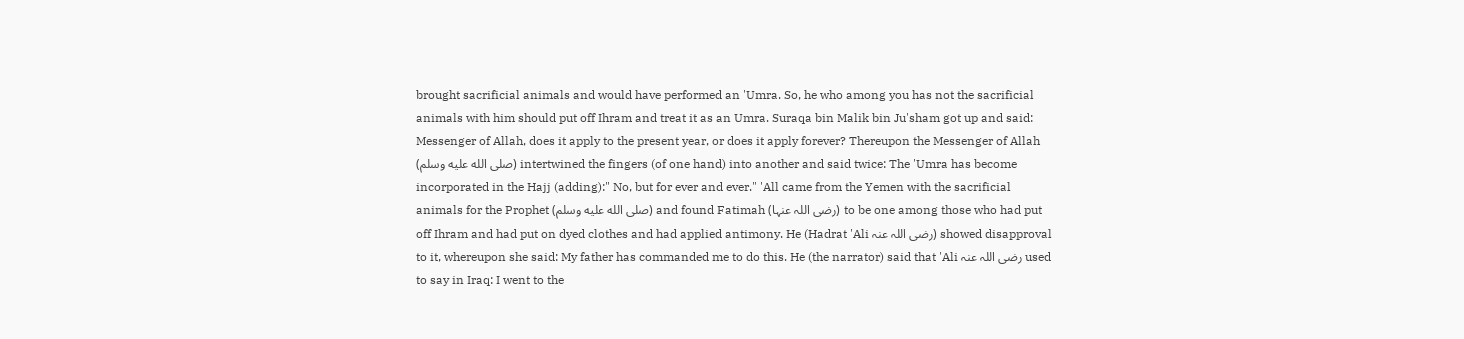brought sacrificial animals and would have performed an 'Umra. So, he who among you has not the sacrificial animals with him should put off Ihram and treat it as an Umra. Suraqa bin Malik bin Ju'sham got up and said: Messenger of Allah, does it apply to the present year, or does it apply forever? Thereupon the Messenger of Allah (صلى الله عليه وسلم) intertwined the fingers (of one hand) into another and said twice: The 'Umra has become incorporated in the Hajj (adding):" No, but for ever and ever." 'All came from the Yemen with the sacrificial animals for the Prophet (صلى الله عليه وسلم) and found Fatimah (رضی اللہ عنہا) to be one among those who had put off Ihram and had put on dyed clothes and had applied antimony. He (Hadrat 'Ali رضی اللہ عنہ) showed disapproval to it, whereupon she said: My father has commanded me to do this. He (the narrator) said that 'Ali رضی اللہ عنہ used to say in Iraq: I went to the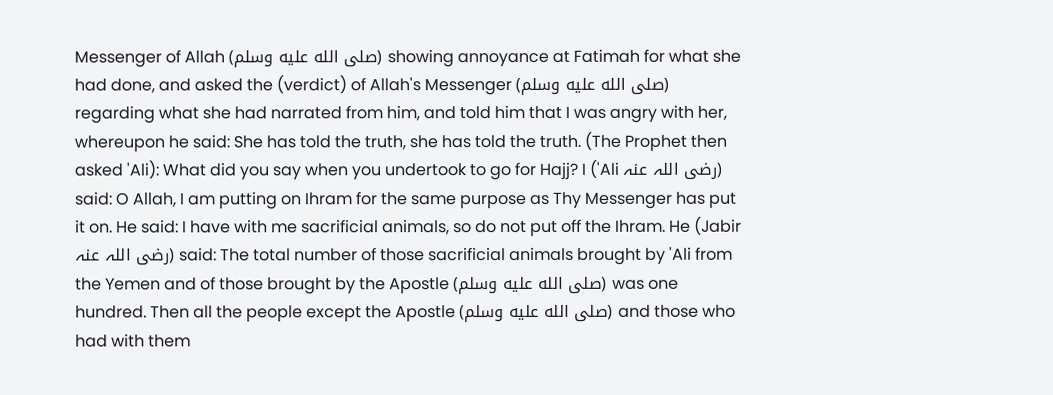Messenger of Allah (صلى الله عليه وسلم) showing annoyance at Fatimah for what she had done, and asked the (verdict) of Allah's Messenger (صلى الله عليه وسلم) regarding what she had narrated from him, and told him that I was angry with her, whereupon he said: She has told the truth, she has told the truth. (The Prophet then asked 'Ali): What did you say when you undertook to go for Hajj? I ('Ali رضی اللہ عنہ) said: O Allah, I am putting on Ihram for the same purpose as Thy Messenger has put it on. He said: I have with me sacrificial animals, so do not put off the Ihram. He (Jabir رضی اللہ عنہ) said: The total number of those sacrificial animals brought by 'Ali from the Yemen and of those brought by the Apostle (صلى الله عليه وسلم) was one hundred. Then all the people except the Apostle (صلى الله عليه وسلم) and those who had with them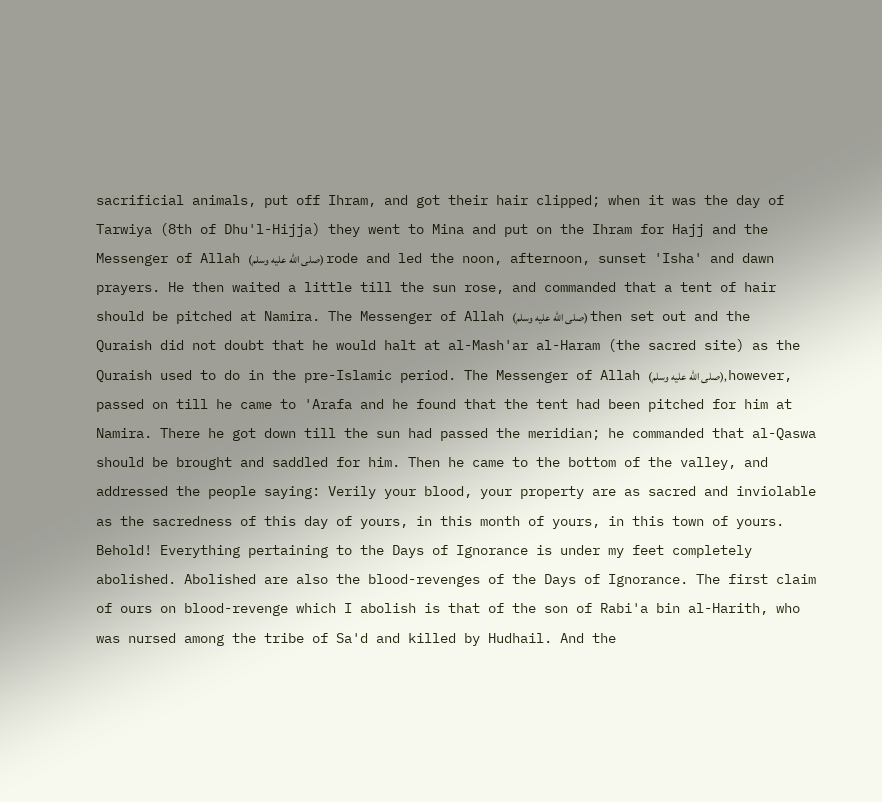sacrificial animals, put off Ihram, and got their hair clipped; when it was the day of Tarwiya (8th of Dhu'l-Hijja) they went to Mina and put on the Ihram for Hajj and the Messenger of Allah (صلى الله عليه وسلم) rode and led the noon, afternoon, sunset 'Isha' and dawn prayers. He then waited a little till the sun rose, and commanded that a tent of hair should be pitched at Namira. The Messenger of Allah (صلى الله عليه وسلم) then set out and the Quraish did not doubt that he would halt at al-Mash'ar al-Haram (the sacred site) as the Quraish used to do in the pre-Islamic period. The Messenger of Allah (صلى الله عليه وسلم), however, passed on till he came to 'Arafa and he found that the tent had been pitched for him at Namira. There he got down till the sun had passed the meridian; he commanded that al-Qaswa should be brought and saddled for him. Then he came to the bottom of the valley, and addressed the people saying: Verily your blood, your property are as sacred and inviolable as the sacredness of this day of yours, in this month of yours, in this town of yours. Behold! Everything pertaining to the Days of Ignorance is under my feet completely abolished. Abolished are also the blood-revenges of the Days of Ignorance. The first claim of ours on blood-revenge which I abolish is that of the son of Rabi'a bin al-Harith, who was nursed among the tribe of Sa'd and killed by Hudhail. And the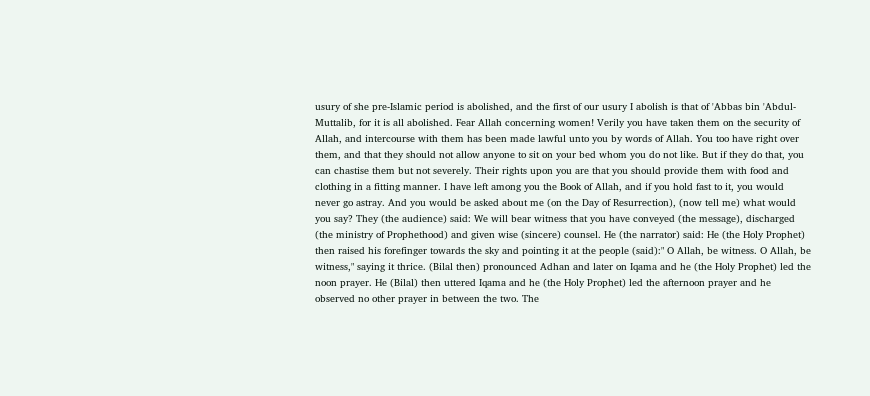usury of she pre-Islamic period is abolished, and the first of our usury I abolish is that of 'Abbas bin 'Abdul-Muttalib, for it is all abolished. Fear Allah concerning women! Verily you have taken them on the security of Allah, and intercourse with them has been made lawful unto you by words of Allah. You too have right over them, and that they should not allow anyone to sit on your bed whom you do not like. But if they do that, you can chastise them but not severely. Their rights upon you are that you should provide them with food and clothing in a fitting manner. I have left among you the Book of Allah, and if you hold fast to it, you would never go astray. And you would be asked about me (on the Day of Resurrection), (now tell me) what would you say? They (the audience) said: We will bear witness that you have conveyed (the message), discharged (the ministry of Prophethood) and given wise (sincere) counsel. He (the narrator) said: He (the Holy Prophet) then raised his forefinger towards the sky and pointing it at the people (said):" O Allah, be witness. O Allah, be witness," saying it thrice. (Bilal then) pronounced Adhan and later on Iqama and he (the Holy Prophet) led the noon prayer. He (Bilal) then uttered Iqama and he (the Holy Prophet) led the afternoon prayer and he observed no other prayer in between the two. The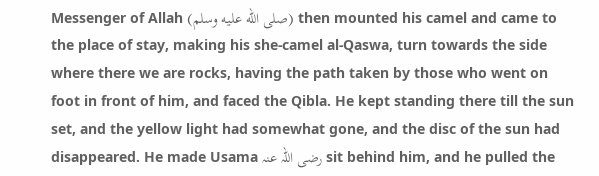Messenger of Allah (صلى الله عليه وسلم) then mounted his camel and came to the place of stay, making his she-camel al-Qaswa, turn towards the side where there we are rocks, having the path taken by those who went on foot in front of him, and faced the Qibla. He kept standing there till the sun set, and the yellow light had somewhat gone, and the disc of the sun had disappeared. He made Usama رضی اللہ عنہ sit behind him, and he pulled the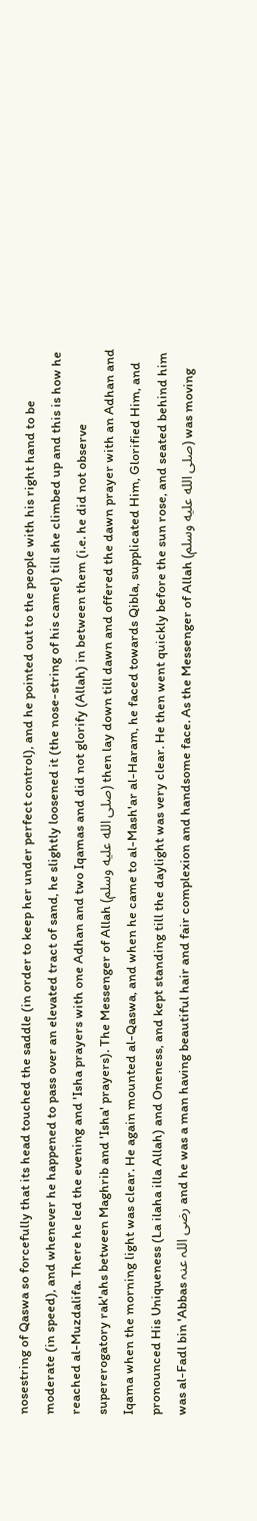nosestring of Qaswa so forcefully that its head touched the saddle (in order to keep her under perfect control), and he pointed out to the people with his right hand to be moderate (in speed), and whenever he happened to pass over an elevated tract of sand, he slightly loosened it (the nose-string of his camel) till she climbed up and this is how he reached al-Muzdalifa. There he led the evening and 'Isha prayers with one Adhan and two Iqamas and did not glorify (Allah) in between them (i.e. he did not observe supererogatory rak'ahs between Maghrib and 'Isha' prayers). The Messenger of Allah (صلى الله عليه وسلم) then lay down till dawn and offered the dawn prayer with an Adhan and Iqama when the morning light was clear. He again mounted al-Qaswa, and when he came to al-Mash'ar al-Haram, he faced towards Qibla, supplicated Him, Glorified Him, and pronounced His Uniqueness (La ilaha illa Allah) and Oneness, and kept standing till the daylight was very clear. He then went quickly before the sun rose, and seated behind him was al-Fadl bin 'Abbas رضی اللہ عنہ and he was a man having beautiful hair and fair complexion and handsome face. As the Messenger of Allah (صلى الله عليه وسلم) was moving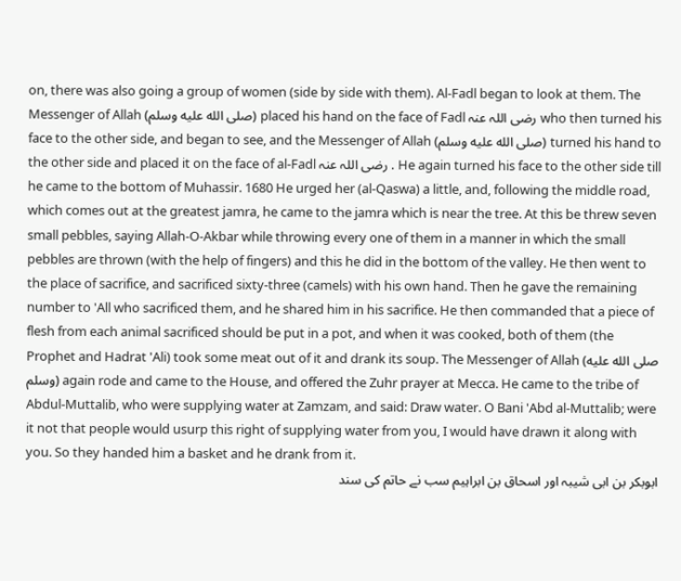on, there was also going a group of women (side by side with them). Al-Fadl began to look at them. The Messenger of Allah (صلى الله عليه وسلم) placed his hand on the face of Fadl رضی اللہ عنہ who then turned his face to the other side, and began to see, and the Messenger of Allah (صلى الله عليه وسلم) turned his hand to the other side and placed it on the face of al-Fadl رضی اللہ عنہ . He again turned his face to the other side till he came to the bottom of Muhassir. 1680 He urged her (al-Qaswa) a little, and, following the middle road, which comes out at the greatest jamra, he came to the jamra which is near the tree. At this be threw seven small pebbles, saying Allah-O-Akbar while throwing every one of them in a manner in which the small pebbles are thrown (with the help of fingers) and this he did in the bottom of the valley. He then went to the place of sacrifice, and sacrificed sixty-three (camels) with his own hand. Then he gave the remaining number to 'All who sacrificed them, and he shared him in his sacrifice. He then commanded that a piece of flesh from each animal sacrificed should be put in a pot, and when it was cooked, both of them (the Prophet and Hadrat 'Ali) took some meat out of it and drank its soup. The Messenger of Allah (صلى الله عليه وسلم) again rode and came to the House, and offered the Zuhr prayer at Mecca. He came to the tribe of Abdul-Muttalib, who were supplying water at Zamzam, and said: Draw water. O Bani 'Abd al-Muttalib; were it not that people would usurp this right of supplying water from you, I would have drawn it along with you. So they handed him a basket and he drank from it.
ابوبکر بن ابی شیبہ اور اسحاق بن ابراہیم سب نے حاتم کی سند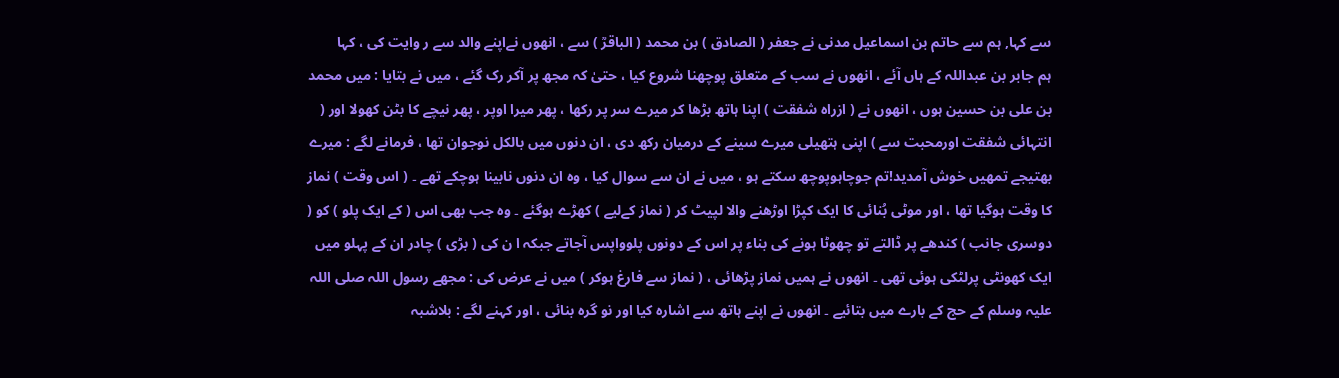سے کہا, ہم سے حاتم بن اسماعیل مدنی نے جعفر ( الصادق ) بن محمد ( الباقرؒ ) سے ، انھوں نےاپنے والد سے ر وایت کی ، کہا
ہم جابر بن عبداللہ کے ہاں آئے ، انھوں نے سب کے متعلق پوچھنا شروع کیا ، حتیٰ کہ مجھ پر آکر رک گئے ، میں نے بتایا : میں محمد بن علی بن حسین ہوں ، انھوں نے ( ازراہ شفقت ) اپنا ہاتھ بڑھا کر میرے سر پر رکھا ، پھر میرا اوپر ، پھر نیچے کا بٹن کھولا اور ( انتہائی شفقت اورمحبت سے ) اپنی ہتھیلی میرے سینے کے درمیان رکھ دی ، ان دنوں میں بالکل نوجوان تھا ، فرمانے لگے : میرے بھتیجے تمھیں خوش آمدید!تم جوچاہوپوچھ سکتے ہو ، میں نے ان سے سوال کیا ، وہ ان دنوں نابینا ہوچکے تھے ۔ ( اس وقت ) نماز کا وقت ہوگیا تھا ، اور موٹی بُنائی کا ایک کپڑا اوڑھنے والا لپیٹ کر ( نماز کےلیے ) کھڑے ہوگئے ۔ وہ جب بھی اس ( کے ایک پلو ) کو ( دوسری جانب ) کندھے پر ڈالتے تو چھوٹا ہونے کی بناء پر اس کے دونوں پلوواپس آجاتے جبکہ ا ن کی ( بڑی ) چادر ان کے پہلو میں ایک کھونٹی پرلٹکی ہوئی تھی ۔ انھوں نے ہمیں نماز پڑھائی ، ( نماز سے فارغ ہوکر ) میں نے عرض کی : مجھے رسول اللہ صلی اللہ علیہ وسلم کے حج کے بارے میں بتائیے ۔ انھوں نے اپنے ہاتھ سے اشارہ کیا اور نو گرہ بنائی ، اور کہنے لگے : بلاشبہ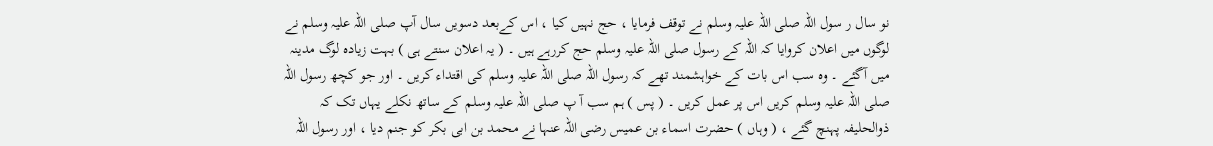نو سال ر سول اللہ صلی اللہ علیہ وسلم نے توقف فرمایا ، حج نہیں کیا ، اس کےبعد دسویں سال آپ صلی اللہ علیہ وسلم نے لوگوں میں اعلان کروایا کہ اللہ کے رسول صلی اللہ علیہ وسلم حج کررہے ہیں ۔ ( یہ اعلان سنتے ہی ) بہت زیادہ لوگ مدینہ میں آگئے ۔ وہ سب اس بات کے خواہشمند تھے کہ رسول اللہ صلی اللہ علیہ وسلم کی اقتداء کریں ۔ اور جو کچھ رسول اللہ صلی اللہ علیہ وسلم کریں اس پر عمل کریں ۔ ( پس ) ہم سب آ پ صلی اللہ علیہ وسلم کے ساتھ نکلے یہاں تک کہ ذوالحلیفہ پہنچ گئے ، ( وہاں ) حضرت اسماء بن عمیس رضی اللہ عنہا نے محمد بن ابی بکر کو جنم دیا ، اور رسول اللہ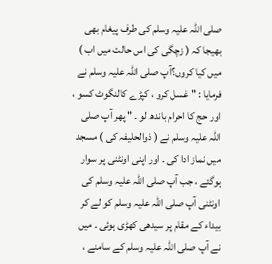صلی اللہ علیہ وسلم کی طرف پیغام بھی بھیجا کہ ( زچگی کی اس حالت میں اب ) میں کیا کروں؟آپ صلی اللہ علیہ وسلم نے فرمایا : " غسل کرو ، کپڑے کالنگوٹ کسو ، اور حج کا احرام باندھ لو ۔ " پھر آپ صلی اللہ علیہ وسلم نے ( ذوالحلیفہ کی ) مسجد میں نماز ادا کی ۔ اور اپنی اونٹنی پر سوار ہوگئے ، جب آپ صلی اللہ علیہ وسلم کی اونٹنی آپ صلی اللہ علیہ وسلم کو لے کر بیداء کے مقام پر سیدھی کھڑی ہوئی ۔ میں نے آپ صلی اللہ علیہ وسلم کے سامنے ،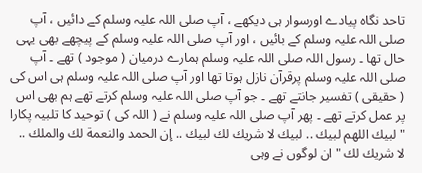تاحد نگاہ پیادے اورسوار ہی دیکھے ، آپ صلی اللہ علیہ وسلم کے دائیں ، آپ صلی اللہ علیہ وسلم کے بائیں ، اور آپ صلی اللہ علیہ وسلم کے پیچھے بھی یہی حال تھا ۔ رسول اللہ صلی اللہ علیہ وسلم ہمارے درمیان ( موجود ) تھے ۔ آپ صلی اللہ علیہ وسلم پرقرآن نازل ہوتا تھا اور آپ صلی اللہ علیہ وسلم ہی اس کی ( حقیقی ) تفسیر جانتے تھے ۔ جو آپ صلی اللہ علیہ وسلم کرتے تھے ہم بھی اس پر عمل کرتے تھے ۔ پھر آپ صلی اللہ علیہ وسلم نے ( اللہ کی ) توحید کا تلبیہ پکارا " لبيك اللهم لبيك .. لبيك لا شريك لك لبيك .. إن الحمد والنعمة لك والملك .. لا شريك لك " ان لوگوں نے وہی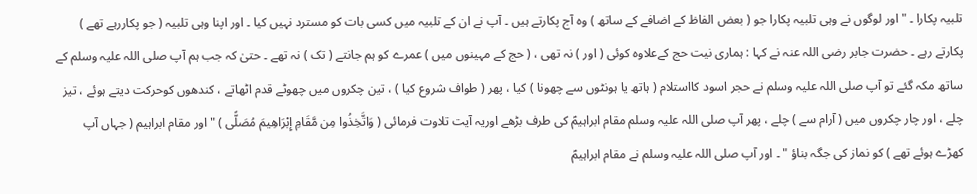تلبیہ پکارا ۔ " اور لوگوں نے وہی تلبیہ پکارا جو ( بعض الفاظ کے اضافے کے ساتھ ) وہ آج پکارتے ہیں ۔ آپ نے ان کے تلبیہ میں کسی بات کو مسترد نہیں کیا ۔ اور اپنا وہی تلبیہ ( جو پکاررہے تھے ) پکارتے رہے ۔ حضرت جابر رضی اللہ عنہ نے کہا : ہماری نیت حج کےعلاوہ کوئی ( اور ) نہ تھی ، ( حج کے مہینوں میں ) عمرے کو ہم جانتے ( تک ) نہ تھے ۔ حتیٰ کہ جب ہم آپ صلی اللہ علیہ وسلم کے ساتھ مکہ گئے تو آپ صلی اللہ علیہ وسلم نے حجر اسود کااستلام ( ہاتھ یا ہونٹوں سے چھونا ) کیا ، پھر ( طواف شروع کیا ) ، تین چکروں میں چھوٹے قدم اٹھاتے ، کندھوں کوحرکت دیتے ہوئے ، تیز چلے ، اور چار چکروں میں ( آرام سے ) چلے ، پھر آپ صلی اللہ علیہ وسلم مقام ابراہیمؑ کی طرف بڑھے اوریہ آیت تلاوت فرمائی ( وَاتَّخِذُوا مِن مَّقَامِ إِبْرَاهِيمَ مُصَلًّى ) " اور مقام ابراہیم ( جہاں آپ کھڑے ہوئے تھے ) کو نماز کی جگہ بناؤ " ۔ اور آپ صلی اللہ علیہ وسلم نے مقام ابراہیمؑ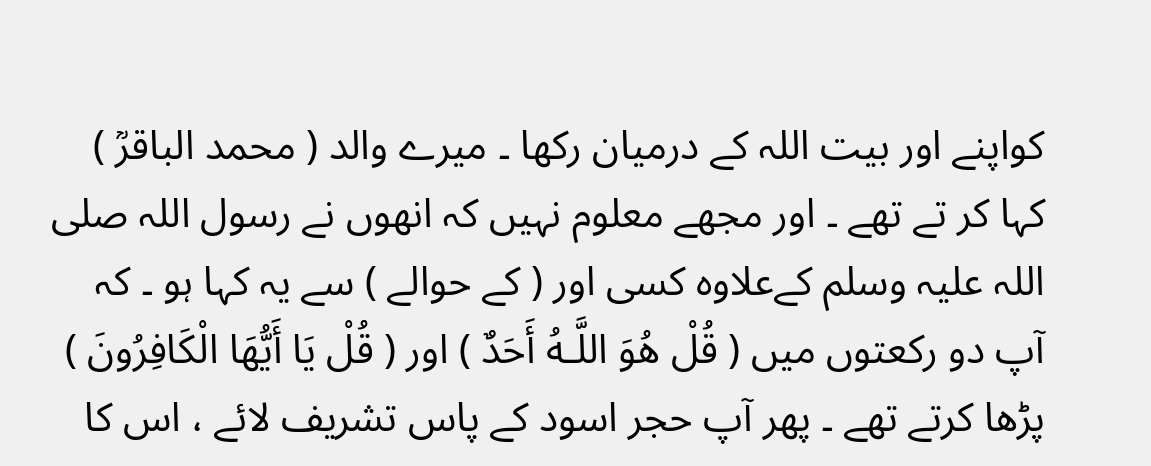کواپنے اور بیت اللہ کے درمیان رکھا ۔ میرے والد ( محمد الباقرؒ ) کہا کر تے تھے ۔ اور مجھے معلوم نہیں کہ انھوں نے رسول اللہ صلی اللہ علیہ وسلم کےعلاوہ کسی اور ( کے حوالے ) سے یہ کہا ہو ۔ کہ آپ دو رکعتوں میں ( قُلْ هُوَ اللَّـهُ أَحَدٌ ) اور ( قُلْ يَا أَيُّهَا الْكَافِرُونَ ) پڑھا کرتے تھے ۔ پھر آپ حجر اسود کے پاس تشریف لائے ، اس کا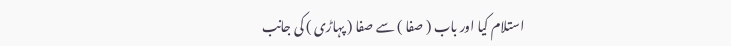استلام کیا اور باب ( صفا ) سے صفا ( پہاڑی ) کی جانب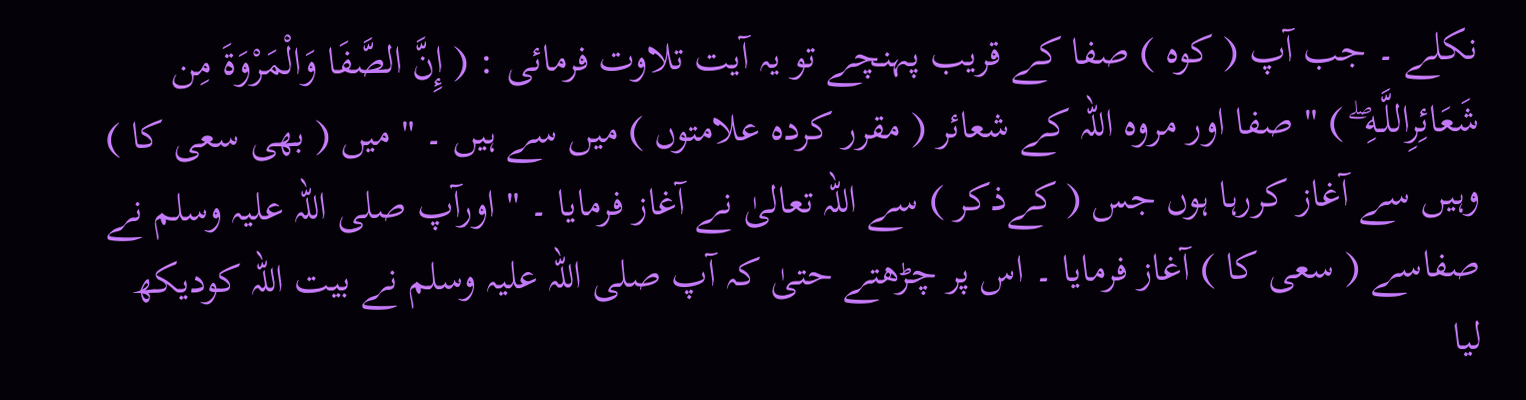نکلے ۔ جب آپ ( کوہ ) صفا کے قریب پہنچے تو یہ آیت تلاوت فرمائی : ( إِنَّ الصَّفَا وَالْمَرْوَةَ مِن شَعَائِرِاللَّـهِ ۖ ) " صفا اور مروہ اللہ کے شعائر ( مقرر کردہ علامتوں ) میں سے ہیں ۔ " میں ( بھی سعی کا ) وہیں سے آغاز کررہا ہوں جس ( کےذکر ) سے اللہ تعالیٰ نے آغاز فرمایا ۔ " اورآپ صلی اللہ علیہ وسلم نے صفاسے ( سعی کا ) آغاز فرمایا ۔ اس پر چڑھتے حتیٰ کہ آپ صلی اللہ علیہ وسلم نے بیت اللہ کودیکھ لیا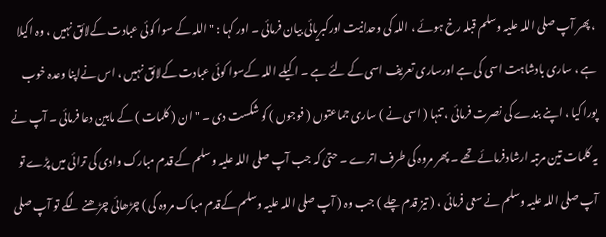، پھر آپ صلی اللہ علیہ وسلم قبلہ رخ ہوئے ، اللہ کی وحدانیت اورکبریائی بیان فرمائی ۔ اور کہا : " اللہ کے سوا کوئی عبادت کےلائق نہیں ، وہ اکیلا ہے ، ساری بادشاہت اسی کی ہے اورساری تعریف اسی کے لئے ہے ۔ اکیلے اللہ کےسوا کوئی عبادت کےلائق نہیں ، اس نےاپنا وعدہ خوب پورا کیا ، اپنے بندے کی نصرت فرمائی ، تنہا ( اسی نے ) ساری جماعتوں ( فوجوں ) کو شکست دی ۔ " ان ( کلمات ) کے مابین دعا فرمائی ۔ آپ نے یہ کلمات تین مرتبہ ارشادفرمائے تھے ۔ پھر مروہ کی طرف اترے ۔ حتیٰ کہ جب آپ صلی اللہ علیہ وسلم کے قدم مبارک وادی کی ترائی میں پڑے تو آپ صلی اللہ علیہ وسلم نے سعی فرمائی ، ( تیز قدم چلے ) جب وہ ( آپ صلی اللہ علیہ وسلم کےقدم مباک مروہ کی ) چڑھائی چڑھنے لگے تو آپ صلی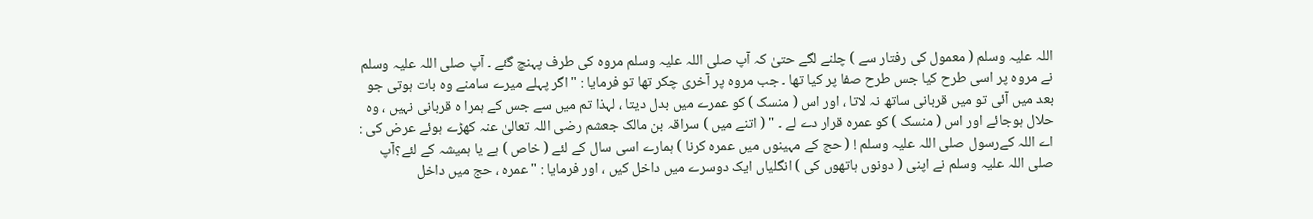اللہ علیہ وسلم ( معمول کی رفتار سے ) چلنے لگے حتیٰ کہ آپ صلی اللہ علیہ وسلم مروہ کی طرف پہنچ گئے ۔ آپ صلی اللہ علیہ وسلم نے مروہ پر اسی طرح کیا جس طرح صفا پر کیا تھا ۔ جب مروہ پر آخری چکر تھا تو فرمایا : " اگر پہلے میرے سامنے وہ بات ہوتی جو بعد میں آئی تو میں قربانی ساتھ نہ لاتا ، اور اس ( منسک ) کو عمرے میں بدل دیتا ، لہذا تم میں سے جس کے ہمرا ہ قربانی نہیں ، وہ حلال ہوجائے اور اس ( منسک ) کو عمرہ قرار دے لے ۔ " ( اتنے میں ) سراقہ بن مالک جعشم رضی اللہ تعالیٰ عنہ کھڑے ہوئے عرض کی : اے اللہ کےرسول صلی اللہ علیہ وسلم ! ( حج کے مہینوں میں عمرہ کرنا ) ہمارے اسی سال کے لئے ( خاص ) ہے یا ہمیشہ کے لئے؟آپ صلی اللہ علیہ وسلم نے اپنی ( دونوں ہاتھوں کی ) انگلیاں ایک دوسرے میں داخل کیں ، اور فرمایا : " عمرہ ، حج میں داخل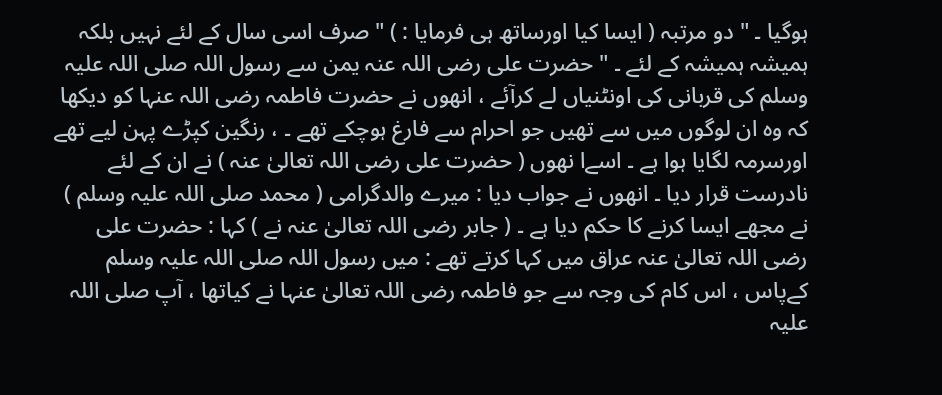ہوگیا ۔ " دو مرتبہ ( ایسا کیا اورساتھ ہی فرمایا : ) " صرف اسی سال کے لئے نہیں بلکہ ہمیشہ ہمیشہ کے لئے ۔ " حضرت علی رضی اللہ عنہ یمن سے رسول اللہ صلی اللہ علیہ وسلم کی قربانی کی اونٹنیاں لے کرآئے ، انھوں نے حضرت فاطمہ رضی اللہ عنہا کو دیکھا کہ وہ ان لوگوں میں سے تھیں جو احرام سے فارغ ہوچکے تھے ۔ ، رنگین کپڑے پہن لیے تھے اورسرمہ لگایا ہوا ہے ۔ اسےا نھوں ( حضرت علی رضی اللہ تعالیٰ عنہ ) نے ان کے لئے نادرست قرار دیا ۔ انھوں نے جواب دیا : میرے والدگرامی ( محمد صلی اللہ علیہ وسلم ) نے مجھے ایسا کرنے کا حکم دیا ہے ۔ ( جابر رضی اللہ تعالیٰ عنہ نے ) کہا : حضرت علی رضی اللہ تعالیٰ عنہ عراق میں کہا کرتے تھے : میں رسول اللہ صلی اللہ علیہ وسلم کےپاس ، اس کام کی وجہ سے جو فاطمہ رضی اللہ تعالیٰ عنہا نے کیاتھا ، آپ صلی اللہ علیہ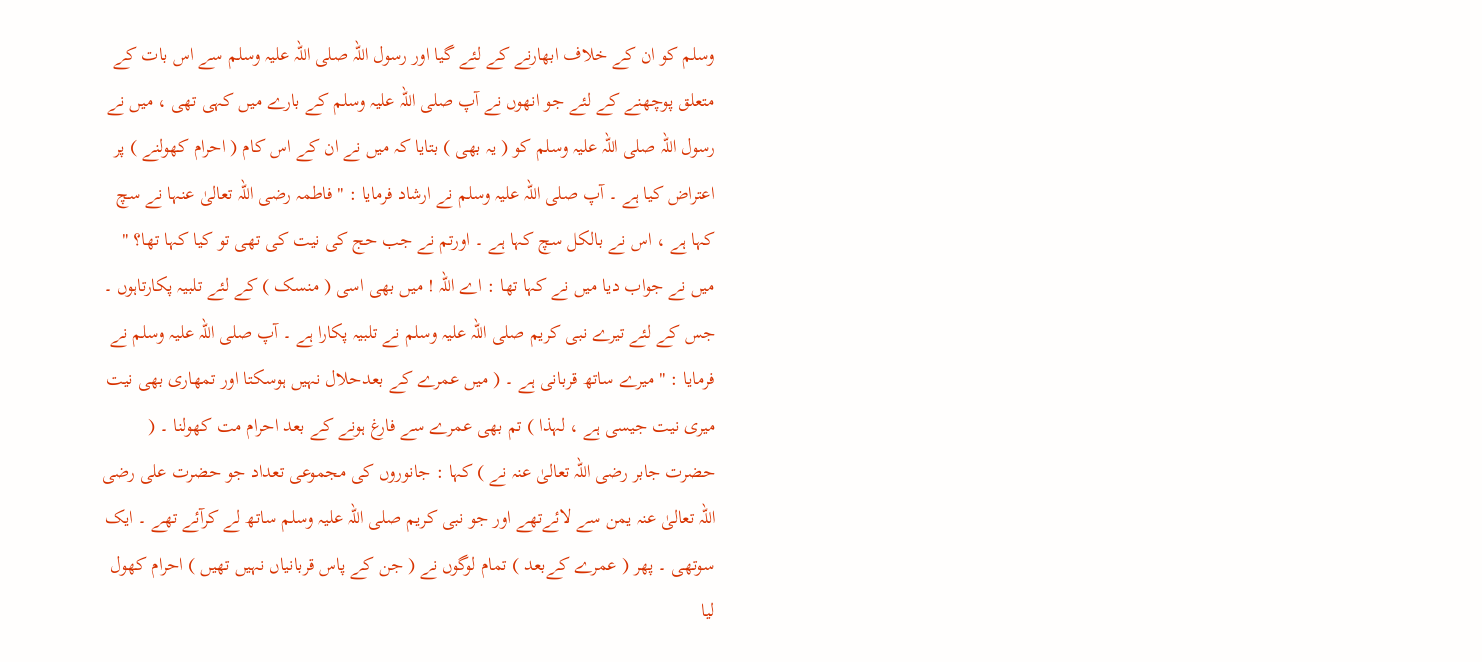وسلم کو ان کے خلاف ابھارنے کے لئے گیا اور رسول اللہ صلی اللہ علیہ وسلم سے اس بات کے متعلق پوچھنے کے لئے جو انھوں نے آپ صلی اللہ علیہ وسلم کے بارے میں کہی تھی ، میں نے رسول اللہ صلی اللہ علیہ وسلم کو ( یہ بھی ) بتایا کہ میں نے ان کے اس کام ( احرام کھولنے ) پر اعتراض کیا ہے ۔ آپ صلی اللہ علیہ وسلم نے ارشاد فرمایا : " فاطمہ رضی اللہ تعالیٰ عنہا نے سچ کہا ہے ، اس نے بالکل سچ کہا ہے ۔ اورتم نے جب حج کی نیت کی تھی تو کیا کہا تھا؟ " میں نے جواب دیا میں نے کہا تھا : اے اللہ ! میں بھی اسی ( منسک ) کے لئے تلبیہ پکارتاہوں ۔ جس کے لئے تیرے نبی کریم صلی اللہ علیہ وسلم نے تلبیہ پکارا ہے ۔ آپ صلی اللہ علیہ وسلم نے فرمایا : " میرے ساتھ قربانی ہے ۔ ( میں عمرے کے بعدحلال نہیں ہوسکتا اور تمھاری بھی نیت میری نیت جیسی ہے ، لہذا ) تم بھی عمرے سے فارغ ہونے کے بعد احرام مت کھولنا ۔ ( حضرت جابر رضی اللہ تعالیٰ عنہ نے ) کہا : جانوروں کی مجموعی تعداد جو حضرت علی رضی اللہ تعالیٰ عنہ یمن سے لائےتھے اور جو نبی کریم صلی اللہ علیہ وسلم ساتھ لے کرآئے تھے ۔ ایک سوتھی ۔ پھر ( عمرے کےبعد ) تمام لوگوں نے ( جن کے پاس قربانیاں نہیں تھیں ) احرام کھول لیا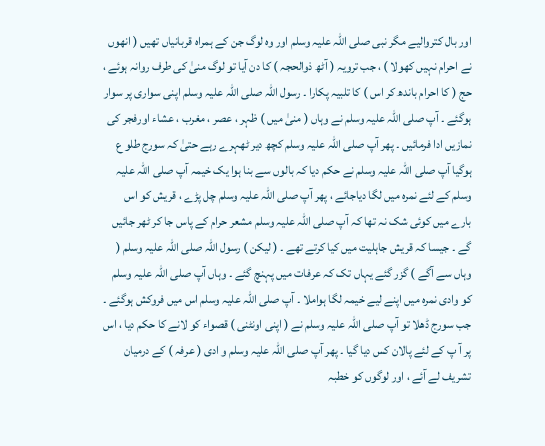اور بال کتروالیے مگر نبی صلی اللہ علیہ وسلم اور وہ لوگ جن کے ہمراہ قربانیاں تھیں ( انھوں نے احرام نہیں کھولا ) ، جب ترویہ ( آٹھ ذوالحجہ ) کا دن آیا تو لوگ منیٰ کی طرف روانہ ہوئے ، حج ( کا احرام باندھ کر اس ) کا تلبیہ پکارا ۔ رسول اللہ صلی اللہ علیہ وسلم اپنی سواری پر سوار ہوگئے ۔ آپ صلی اللہ علیہ وسلم نے وہاں ( منیٰ میں ) ظہر ، عصر ، مغرب ، عشاء اورفجر کی نمازیں ادا فرمائیں ۔ پھر آپ صلی اللہ علیہ وسلم کچھ دیر ٹھہرے رہے حتیٰ کہ سورج طلو ع ہوگیا آپ صلی اللہ علیہ وسلم نے حکم دیا کہ بالوں سے بنا ہوا یک خیمہ آپ صلی اللہ علیہ وسلم کے لئے نمرہ میں لگا دیاجائے ، پھر آپ صلی اللہ علیہ وسلم چل پڑے ، قریش کو اس بارے میں کوئی شک نہ تھا کہ آپ صلی اللہ علیہ وسلم مشعر حرام کے پاس جا کر ٹھر جائیں گے ۔ جیسا کہ قریش جاہلیت میں کیا کرتے تھے ۔ ( لیکن ) رسول اللہ صلی اللہ علیہ وسلم ( وہاں سے آگے ) گزر گئے یہاں تک کہ عرفات میں پہنچ گئے ۔ وہاں آپ صلی اللہ علیہ وسلم کو وادی نمرہ میں اپنے لیے خیمہ لگا ہواملا ۔ آپ صلی اللہ علیہ وسلم اس میں فروکش ہوگئے ۔ جب سورج ڈھلا تو آپ صلی اللہ علیہ وسلم نے ( اپنی اونٹنی ) قصواء کو لانے کا حکم دیا ، اس پر آ پ کے لئے پالان کس دیا گیا ۔ پھر آپ صلی اللہ علیہ وسلم و ادی ( عرفہ ) کے درمیان تشریف لے آئے ، اور لوگوں کو خطبہ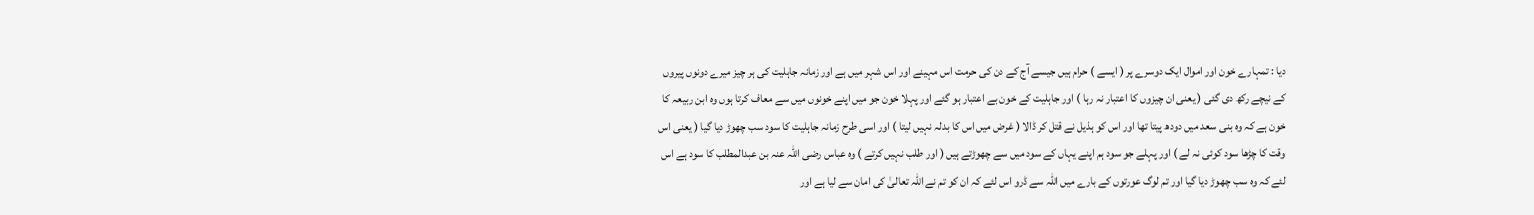دیا : تمہارے خون اور اموال ایک دوسرے پر ( ایسے ) حرام ہیں جیسے آج کے دن کی حرمت اس مہینے اور اس شہر میں ہے اور زمانہ جاہلیت کی ہر چیز میرے دونوں پیروں کے نیچے رکھ دی گئی ( یعنی ان چیزوں کا اعتبار نہ رہا ) اور جاہلیت کے خون بے اعتبار ہو گئے اور پہلا خون جو میں اپنے خونوں میں سے معاف کرتا ہوں وہ ابن ربیعہ کا خون ہے کہ وہ بنی سعد میں دودھ پیتا تھا اور اس کو ہذیل نے قتل کر ڈالا ( غرض میں اس کا بدلہ نہیں لیتا ) اور اسی طرح زمانہ جاہلیت کا سود سب چھوڑ دیا گیا ( یعنی اس وقت کا چڑھا سود کوئی نہ لے ) اور پہلے جو سود ہم اپنے یہاں کے سود میں سے چھوڑتے ہیں ( اور طلب نہیں کرتے ) وہ عباس رضی اللہ عنہ بن عبدالمطلب کا سود ہے اس لئے کہ وہ سب چھوڑ دیا گیا اور تم لوگ عورتوں کے بارے میں اللہ سے ڈرو اس لئے کہ ان کو تم نے اللہ تعالیٰ کی امان سے لیا ہے اور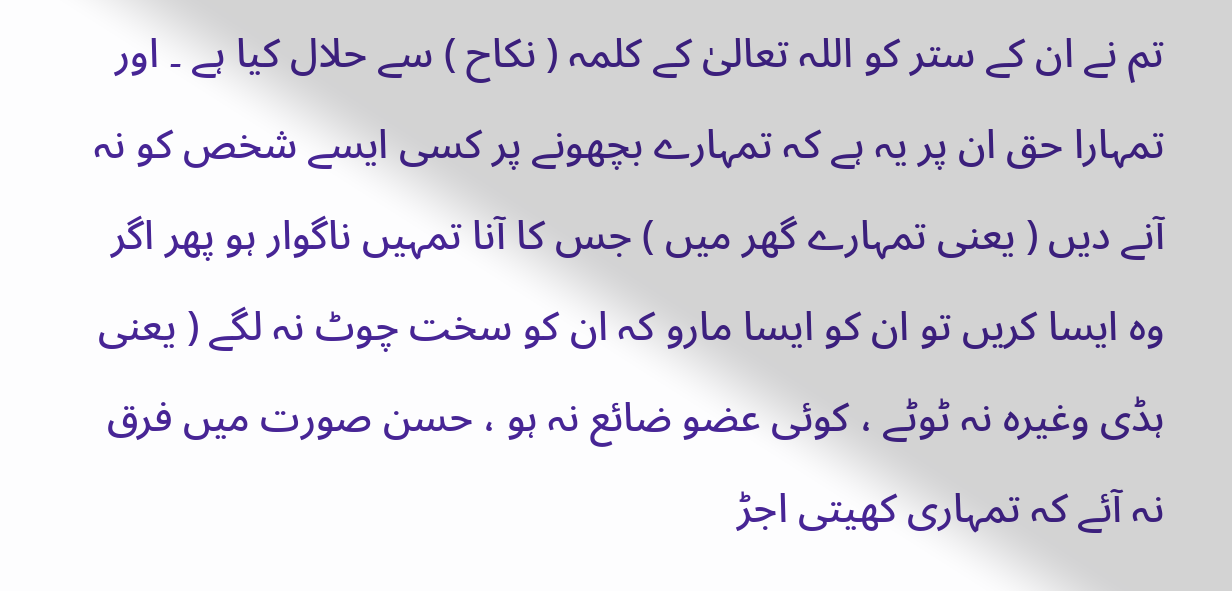تم نے ان کے ستر کو اللہ تعالیٰ کے کلمہ ( نکاح ) سے حلال کیا ہے ۔ اور تمہارا حق ان پر یہ ہے کہ تمہارے بچھونے پر کسی ایسے شخص کو نہ آنے دیں ( یعنی تمہارے گھر میں ) جس کا آنا تمہیں ناگوار ہو پھر اگر وہ ایسا کریں تو ان کو ایسا مارو کہ ان کو سخت چوٹ نہ لگے ( یعنی ہڈی وغیرہ نہ ٹوٹے ، کوئی عضو ضائع نہ ہو ، حسن صورت میں فرق نہ آئے کہ تمہاری کھیتی اجڑ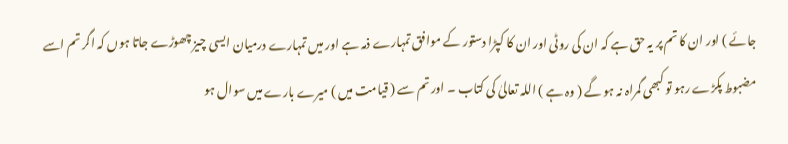جائے ) اور ان کا تم پر یہ حق ہے کہ ان کی روٹی اور ان کا کپڑا دستور کے موافق تمہارے ذمہ ہے اور میں تمہارے درمیان ایسی چیز چھوڑے جاتا ہوں کہ اگر تم اسے مضبوط پکڑے رہو تو کبھی گمراہ نہ ہو گے ( وہ ہے ) اللہ تعالیٰ کی کتاب ۔ اور تم سے ( قیامت میں ) میرے بارے میں سوال ہو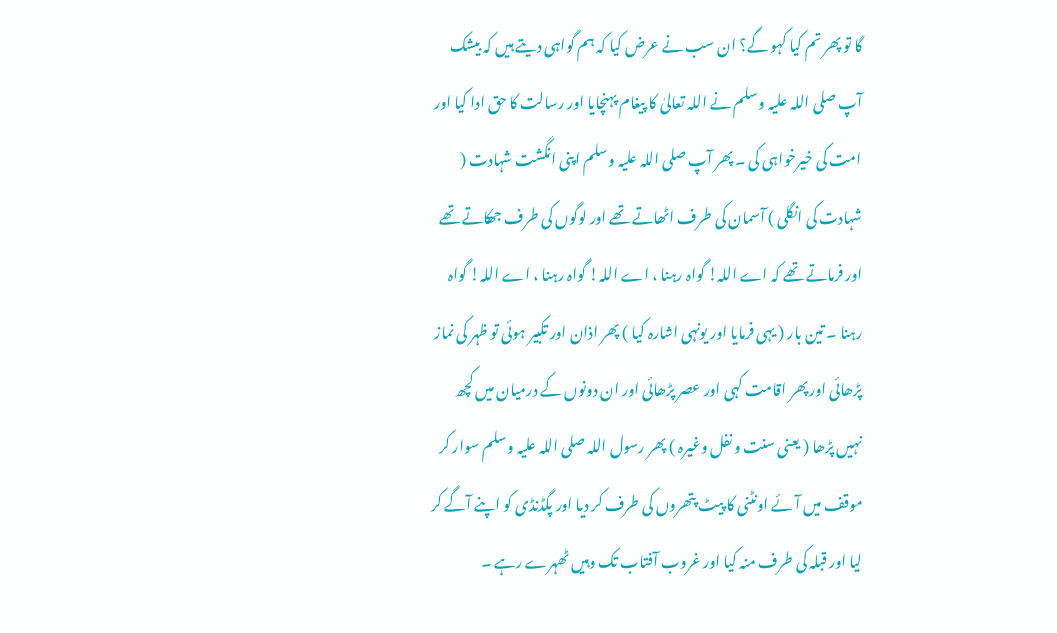گا تو پھر تم کیا کہو گے؟ ان سب نے عرض کیا کہ ہم گواہی دیتے ہیں کہ بیشک آپ صلی اللہ علیہ وسلم نے اللہ تعالیٰ کا پیغام پہنچایا اور رسالت کا حق ادا کیا اور امت کی خیرخواہی کی ۔ پھر آپ صلی اللہ علیہ وسلم اپنی انگشت شہادت ( شہادت کی انگلی ) آسمان کی طرف اٹھاتے تھے اور لوگوں کی طرف جھکاتے تھے اور فرماتے تھے کہ اے اللہ! گواہ رہنا ، اے اللہ! گواہ رہنا ، اے اللہ! گواہ رہنا ۔ تین بار ( یہی فرمایا اور یونہی اشارہ کیا ) پھر اذان اور تکبیر ہوئی تو ظہر کی نماز پڑھائی اور پھر اقامت کہی اور عصر پڑھائی اور ان دونوں کے درمیان میں کچھ نہیں پڑھا ( یعنی سنت و نفل وغیرہ ) پھر رسول اللہ صلی اللہ علیہ وسلم سوار کر موقف میں آئے اونٹنی کا پیٹ پتھروں کی طرف کر دیا اور پگڈنڈی کو اپنے آگے کر لیا اور قبلہ کی طرف منہ کیا اور غروب آفتاب تک وہیں ٹھہرے رہے ۔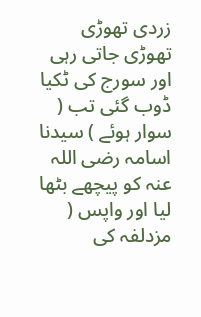زردی تھوڑی تھوڑی جاتی رہی اور سورج کی ٹکیا ڈوب گئی تب ( سوار ہوئے ) سیدنا اسامہ رضی اللہ عنہ کو پیچھے بٹھا لیا اور واپس ( مزدلفہ کی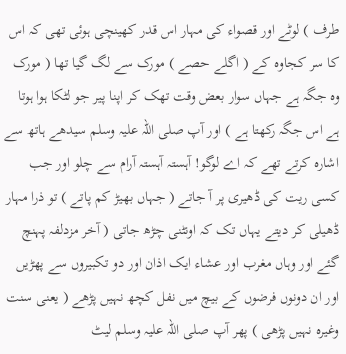طرف ) لوٹے اور قصواء کی مہار اس قدر کھینچی ہوئی تھی کہ اس کا سر کجاوہ کے ( اگلے حصے ) مورک سے لگ گیا تھا ( مورک وہ جگہ ہے جہاں سوار بعض وقت تھک کر اپنا پیر جو لٹکا ہوا ہوتا ہے اس جگہ رکھتا ہے ) اور آپ صلی اللہ علیہ وسلم سیدھے ہاتھ سے اشارہ کرتے تھے کہ اے لوگو! آہستہ آہستہ آرام سے چلو اور جب کسی ریت کی ڈھیری پر آ جاتے ( جہاں بھیڑ کم پاتے ) تو ذرا مہار ڈھیلی کر دیتے یہاں تک کہ اونٹنی چڑھ جاتی ( آخر مزدلفہ پہنچ گئے اور وہاں مغرب اور عشاء ایک اذان اور دو تکبیروں سے پھڑیں اور ان دونوں فرضوں کے بیچ میں نفل کچھ نہیں پڑھے ( یعنی سنت وغیرہ نہیں پڑھی ) پھر آپ صلی اللہ علیہ وسلم لیٹ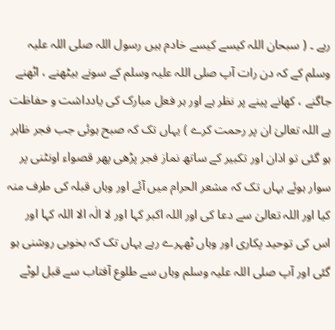رہے ۔ ( سبحان اللہ کیسے کیسے خادم ہیں رسول اللہ صلی اللہ علیہ وسلم کے کہ دن رات آپ صلی اللہ علیہ وسلم کے سونے بیٹھنے ، اٹھنے جاگنے ، کھانے پینے پر نظر ہے اور ہر فعل مبارک کی یادداشت و حفاظت ہے اللہ تعالیٰ ان پر رحمت کرے ) یہاں تک کہ صبح ہوئی جب فجر ظاہر ہو گئی تو اذان اور تکبیر کے ساتھ نماز فجر پڑھی پھر قصواء اونٹنی پر سوار ہوئے یہاں تک کہ مشعر الحرام میں آئے اور وہاں قبلہ کی طرف منہ کیا اور اللہ تعالیٰ سے دعا کی اور اللہ اکبر کہا اور لا الٰہ الا اللہ کہا اور اس کی توحید پکاری اور وہاں ٹھہرے رہے یہاں تک کہ بخوبی روشنی ہو گئی اور آپ صلی اللہ علیہ وسلم وہاں سے طلوع آفتاب سے قبل لوٹے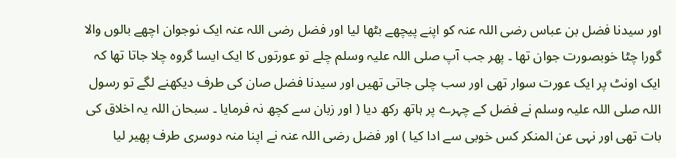اور سیدنا فضل بن عباس رضی اللہ عنہ کو اپنے پیچھے بٹھا لیا اور فضل رضی اللہ عنہ ایک نوجوان اچھے بالوں والا گورا چٹا خوبصورت جوان تھا ۔ پھر جب آپ صلی اللہ علیہ وسلم چلے تو عورتوں کا ایک ایسا گروہ چلا جاتا تھا کہ ایک اونٹ پر ایک عورت سوار تھی اور سب چلی جاتی تھیں اور سیدنا فضل صان کی طرف دیکھنے لگے تو رسول اللہ صلی اللہ علیہ وسلم نے فضل کے چہرے پر ہاتھ رکھ دیا ( اور زبان سے کچھ نہ فرمایا ۔ سبحان اللہ یہ اخلاق کی بات تھی اور نہی عن المنکر کس خوبی سے ادا کیا ) اور فضل رضی اللہ عنہ نے اپنا منہ دوسری طرف پھیر لیا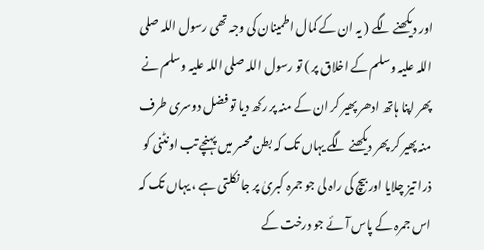اور دیکھنے لگے ( یہ ان کے کمال اطمینان کی وجہ تھی رسول اللہ صلی اللہ علیہ وسلم کے اخلاق پر ) تو رسول اللہ صلی اللہ علیہ وسلم نے پھر اپنا ہاتھ ادھر پھیر کر ان کے منہ پر رکھ دیا تو فضل دوسری طرف منہ پھیر کر پھر دیکھنے لگے یہاں تک کہ بطن محسر میں پہنچے تب اونٹنی کو ذرا تیز چلایا اور بیچ کی راہ لی جو جمرہ کبریٰ پر جا نکلتی ہے ، یہاں تک کہ اس جمرہ کے پاس آئے جو درخت کے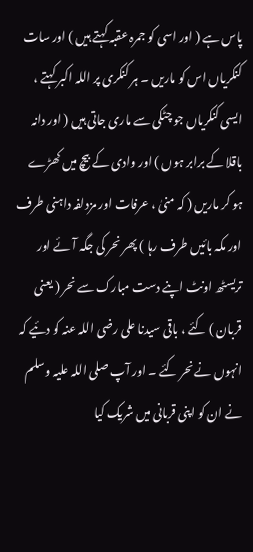پاس ہے ( اور اسی کو جمرہ عقبہ کہتے ہیں ) اور سات کنکریاں اس کو ماریں ۔ ہر کنکری پر اللہ اکبر کہتے ، ایسی کنکریاں جو چٹکی سے ماری جاتی ہیں ( اور دانہ باقلا کے برابر ہوں ) اور وادی کے بیچ میں کھڑے ہو کر ماریں ( کہ منیٰ ، عرفات اور مزدلفہ داہنی طرف اور مکہ بائیں طرف رہا ) پھر نحر کی جگہ آئے اور تریسٹھ اونٹ اپنے دست مبارک سے نحر ( یعنی قربان ) کئے ، باقی سیدنا علی رضی اللہ عنہ کو دئیے کہ انہوں نے نحر کئے ۔ اور آپ صلی اللہ علیہ وسلم نے ان کو اپنی قربانی میں شریک کیا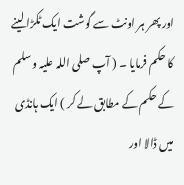اور پھر ہر اونٹ سے گوشت ایک ٹکڑا لینے کا حکم فرمایا ۔ ( آپ صلی اللہ علیہ وسلم کے حکم کے مطابق لے کر ) ایک ہانڈی میں ڈالا اور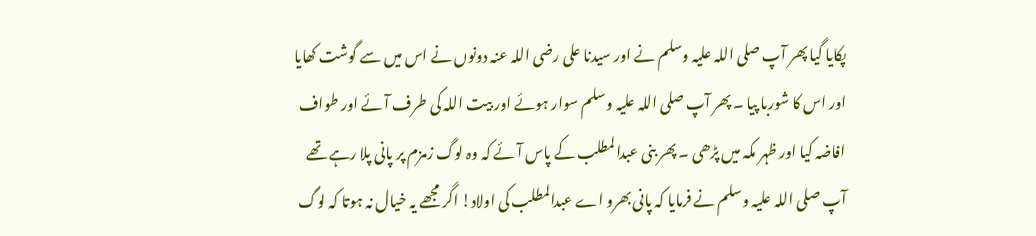پکایا گیا پھر آپ صلی اللہ علیہ وسلم نے اور سیدنا علی رضی اللہ عنہ دونوں نے اس میں سے گوشت کھایا اور اس کا شوربا پیا ۔ پھر آپ صلی اللہ علیہ وسلم سوار ہوئے اور بیت اللہ کی طرف آئے اور طواف افاضہ کیا اور ظہر مکہ میں پڑھی ۔ پھر بنی عبدالمطلب کے پاس آئے کہ وہ لوگ زمزم پر پانی پلا رہے تھے آپ صلی اللہ علیہ وسلم نے فرمایا کہ پانی بھرو اے عبدالمطلب کی اولاد! اگر مجھے یہ خیال نہ ہوتا کہ لوگ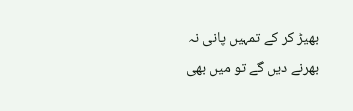بھیڑ کر کے تمہیں پانی نہ بھرنے دیں گے تو میں بھی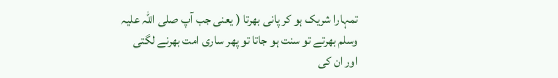تمہارا شریک ہو کر پانی بھرتا ( یعنی جب آپ صلی اللہ علیہ وسلم بھرتے تو سنت ہو جاتا تو پھر ساری امت بھرنے لگتی اور ان کی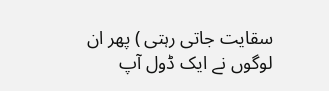سقایت جاتی رہتی ) پھر ان لوگوں نے ایک ڈول آپ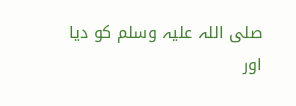صلی اللہ علیہ وسلم کو دیا اور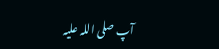آپ صلی اللہ علیہ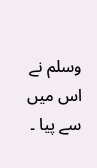وسلم نے اس میں سے پیا ۔